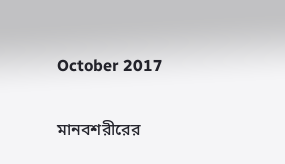October 2017

মানবশরীরের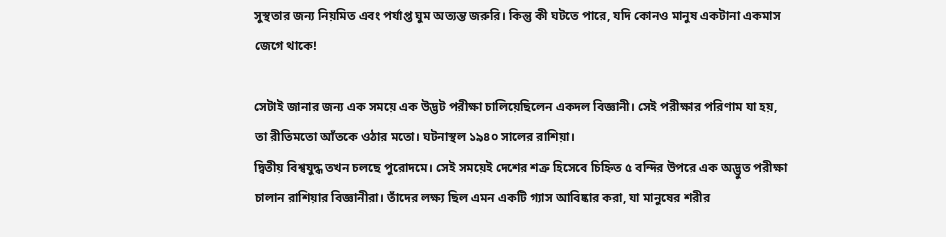সুস্থতার জন্য নিয়মিত এবং পর্যাপ্ত ঘুম অত্যন্ত জরুরি। কিন্তু কী ঘটতে পারে, যদি কোনও মানুষ একটানা একমাস জেগে থাকে!

সেটাই জানার জন্য এক সময়ে এক উদ্ভট পরীক্ষা চালিয়েছিলেন একদল বিজ্ঞানী। সেই পরীক্ষার পরিণাম যা হয়, তা রীতিমতো আঁতকে ওঠার মতো। ঘটনাস্থল ১৯৪০ সালের রাশিয়া।
দ্বিতীয় বিশ্বযুদ্ধ তখন চলছে পুরোদমে। সেই সময়েই দেশের শত্রু হিসেবে চিহ্নিত ৫ বন্দির উপরে এক অদ্ভুত পরীক্ষা চালান রাশিয়ার বিজ্ঞানীরা। তাঁদের লক্ষ্য ছিল এমন একটি গ্যাস আবিষ্কার করা, যা মানুষের শরীর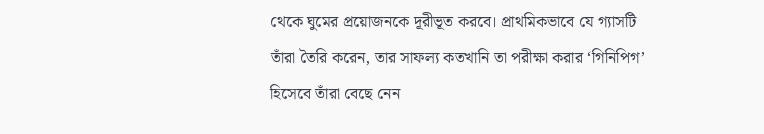থেকে ঘুমের প্রয়োজনকে দূরীভূত করবে। প্রাথমিকভাবে যে গ্যাসটি তাঁরা তৈরি করেন, তার সাফল্য কতখানি তা পরীক্ষা করার ‘গিনিপিগ’ হিসেবে তাঁরা বেছে নেন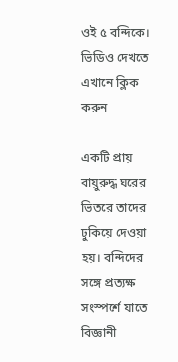ওই ৫ বন্দিকে।
ভিডিও দেখতে এখানে ক্লিক করুন

একটি প্রায় বায়ুরুদ্ধ ঘরের ভিতরে তাদের ঢুকিয়ে দেওয়া হয়। বন্দিদের সঙ্গে প্রত্যক্ষ সংস্পর্শে যাতে বিজ্ঞানী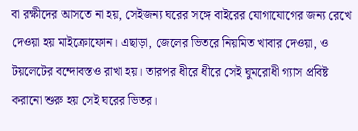বা রক্ষীদের আসতে না হয়, সেইজন্য ঘরের সঙ্গে বাইরের যোগাযোগের জন্য রেখে দেওয়া হয় মাইক্রোফোন। এছাড়া, জেলের ভিতরে নিয়মিত খাবার দেওয়া, ও টয়লেটের বন্দোবস্তও রাখা হয়। তারপর ধীরে ধীরে সেই ঘুমরোধী গ্যাস প্রবিষ্ট করানো শুরু হয় সেই ঘরের ভিতর।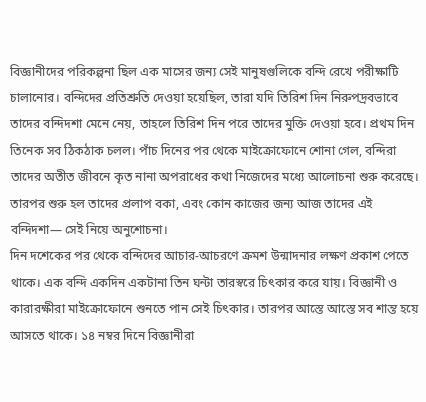বিজ্ঞানীদের পরিকল্পনা ছিল এক মাসের জন্য সেই মানুষগুলিকে বন্দি রেখে পরীক্ষাটি চালানোর। বন্দিদের প্রতিশ্রুতি দেওয়া হয়েছিল, তারা যদি তিরিশ দিন নিরুপদ্রবভাবে তাদের বন্দিদশা মেনে নেয়, তাহলে তিরিশ দিন পরে তাদের মুক্তি দেওয়া হবে। প্রথম দিন তিনেক সব ঠিকঠাক চলল। পাঁচ দিনের পর থেকে মাইক্রোফোনে শোনা গেল, বন্দিরা তাদের অতীত জীবনে কৃত নানা অপরাধের কথা নিজেদের মধ্যে আলোচনা শুরু করেছে। তারপর শুরু হল তাদের প্রলাপ বকা, এবং কোন কাজের জন্য আজ তাদের এই বন্দিদশা— সেই নিয়ে অনুশোচনা।
দিন দশেকের পর থেকে বন্দিদের আচার-আচরণে ক্রমশ উন্মাদনার লক্ষণ প্রকাশ পেতে থাকে। এক বন্দি একদিন একটানা তিন ঘন্টা তারস্বরে চিৎকার করে যায়। বিজ্ঞানী ও কারারক্ষীরা মাইক্রোফোনে শুনতে পান সেই চিৎকার। তারপর আস্তে আস্তে সব শান্ত হয়ে আসতে থাকে। ১৪ নম্বর দিনে বিজ্ঞানীরা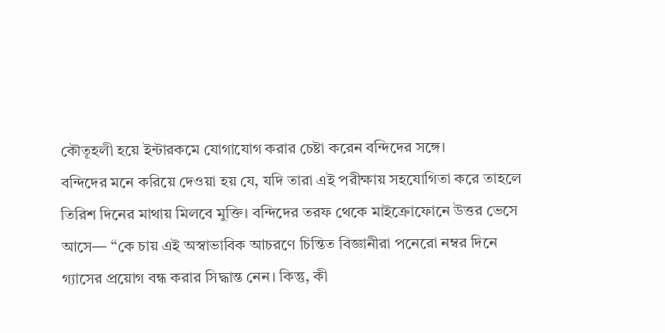কৌতূহলী হয়ে ইন্টারকমে যোগাযোগ করার চেষ্টা করেন বন্দিদের সঙ্গে।
বন্দিদের মনে করিয়ে দেওয়া হয় যে, যদি তারা এই পরীক্ষায় সহযোগিতা করে তাহলে তিরিশ দিনের মাথায় মিলবে মুক্তি। বন্দিদের তরফ থেকে মাইক্রোফোনে উত্তর ভেসে আসে— ‘‘কে চায় এই অস্বাভাবিক আচরণে চিন্তিত বিজ্ঞানীরা পনেরো নম্বর দিনে গ্যাসের প্রয়োগ বন্ধ করার সিদ্ধান্ত নেন। কিন্তু, কী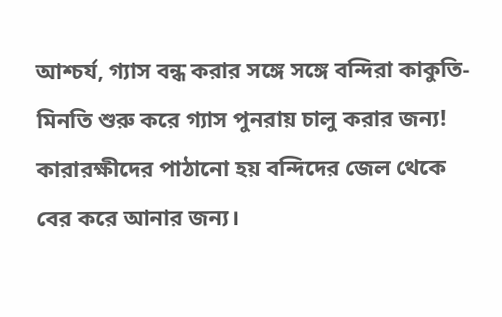আশ্চর্য, গ্যাস বন্ধ করার সঙ্গে সঙ্গে বন্দিরা কাকুতি-মিনতি শুরু করে গ্যাস পুনরায় চালু করার জন্য! কারারক্ষীদের পাঠানো হয় বন্দিদের জেল থেকে বের করে আনার জন্য।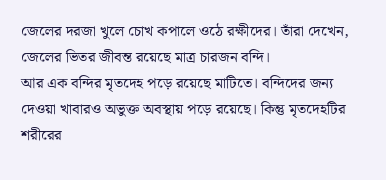জেলের দরজা খুলে চোখ কপালে ওঠে রক্ষীদের। তাঁরা দেখেন, জেলের ভিতর জীবন্ত রয়েছে মাত্র চারজন বন্দি।
আর এক বন্দির মৃতদেহ পড়ে রয়েছে মাটিতে। বন্দিদের জন্য দেওয়া খাবারও অভুক্ত অবস্থায় পড়ে রয়েছে। কিন্তু মৃতদেহটির শরীরের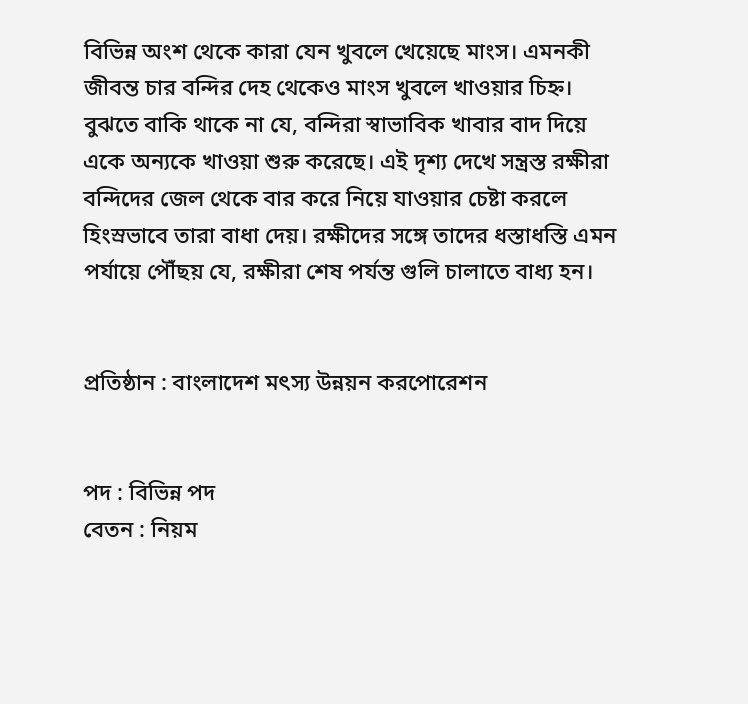বিভিন্ন অংশ থেকে কারা যেন খুবলে খেয়েছে মাংস। এমনকী জীবন্ত চার বন্দির দেহ থেকেও মাংস খুবলে খাওয়ার চিহ্ন। বুঝতে বাকি থাকে না যে, বন্দিরা স্বাভাবিক খাবার বাদ দিয়ে একে অন্যকে খাওয়া শুরু করেছে। এই দৃশ্য দেখে সন্ত্রস্ত রক্ষীরা বন্দিদের জেল থেকে বার করে নিয়ে যাওয়ার চেষ্টা করলে হিংস্রভাবে তারা বাধা দেয়। রক্ষীদের সঙ্গে তাদের ধস্তাধস্তি এমন পর্যায়ে পৌঁছয় যে, রক্ষীরা শেষ পর্যন্ত গুলি চালাতে বাধ্য হন।


প্রতিষ্ঠান : বাংলাদেশ মৎস্য উন্নয়ন করপোরেশন


পদ : বিভিন্ন পদ
বেতন : নিয়ম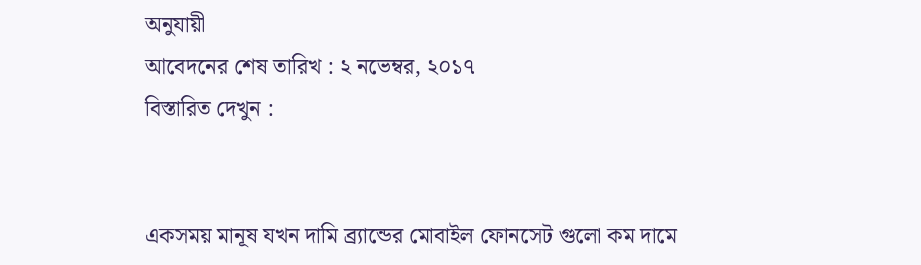অনুযায়ী
আবেদনের শেষ তারিখ : ২ নভেম্বর, ২০১৭
বিস্তারিত দেখুন :


একসময় মানূষ যখন দামি ব্র্যান্ডের মোবাইল ফোনসেট গুলো কম দামে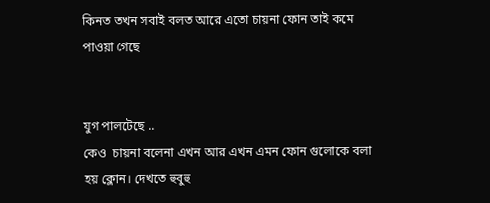কিনত তখন সবাই বলত আরে এতো চায়না ফোন তাই কমে পাওয়া গেছে


যুগ পালটেছে ..
কেও  চায়না বলেনা এখন আর এখন এমন ফোন গুলোকে বলা হয় ক্লোন। দেখতে হুবুহু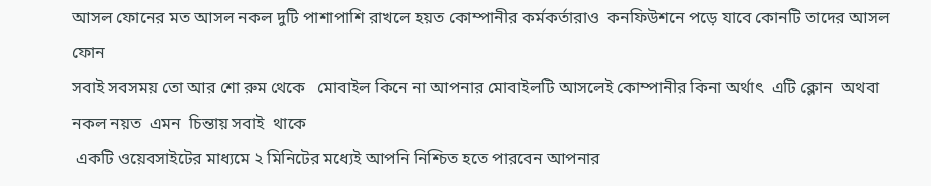আসল ফোনের মত আসল নকল দুটি পাশাপাশি রাখলে হয়ত কোম্পানীর কর্মকর্তারাও  কনফিউশনে পড়ে যাবে কোনটি তাদের আসল ফোন
সবাই সবসময় তো আর শো রুম থেকে   মোবাইল কিনে না আপনার মোবাইলটি আসলেই কোম্পানীর কিনা অর্থাৎ  এটি ক্লোন  অথবা নকল নয়ত  এমন  চিন্তায় সবাই  থাকে
 একটি ওয়েবসাইটের মাধ্যমে ২ মিনিটের মধ্যেই আপনি নিশ্চিত হতে পারবেন আপনার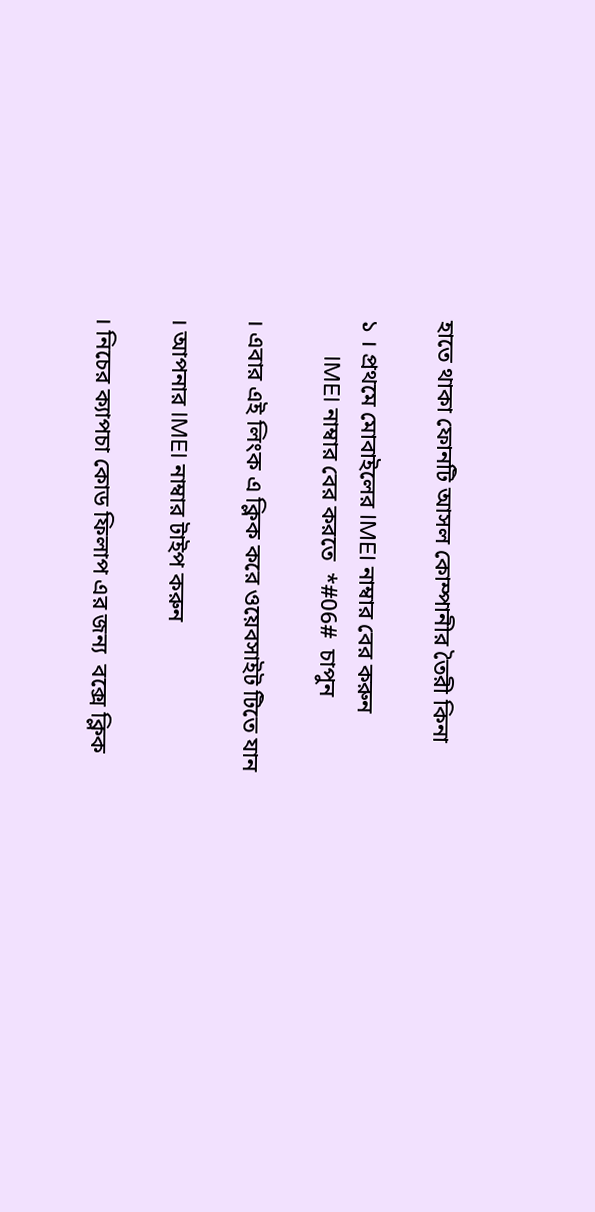হাতে থাকা ফোনটি আসল কোম্পানীর তৈরী কিনা

১ । প্রথমে মোবাইলের IMEI নাম্বার বের করুন
      IMEI নাম্বার বের করতে  *#06#  চাপুন

। এবার এই লিংক এ ক্লিক করে ওয়েবসাইট টিতে যান

। আপনার IMEI নাম্বার টাইপ করুন

। নিচের ক্যাপচা কোড ফিলাপ এর জন্য  বক্সে ক্লিক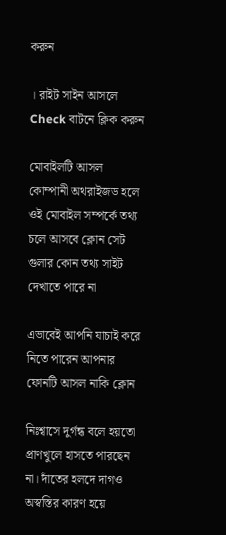করুন

। রাইট সাইন আসলে Check বাটনে ক্লিক করুন

মোবাইলটি আসল কোম্পানী অথরাইজড হলে ওই মোবাইল সম্পর্কে তথ্য চলে আসবে ক্লোন সেট গুলার কোন তথ্য সাইট দেখাতে পারে না

এভাবেই আপনি যাচাই করে নিতে পারেন আপনার ফোনটি আসল নাকি ক্লোন

নিঃশ্বাসে দুর্গন্ধ বলে হয়তো প্রাণখুলে হাসতে পারছেন না। দাঁতের হলদে দাগও অস্বস্তির কারণ হয়ে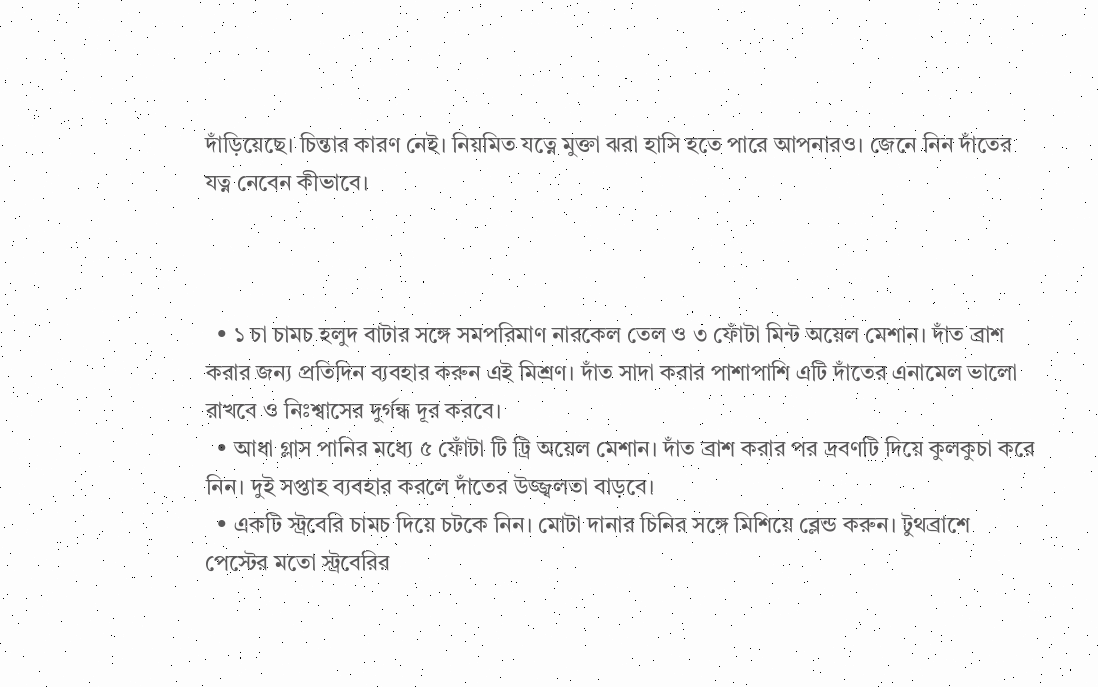দাঁড়িয়েছে। চিন্তার কারণ নেই। নিয়মিত যত্নে মুক্তা ঝরা হাসি হতে পারে আপনারও। জেনে নিন দাঁতের যত্ন নেবেন কীভাবে।



  • ১ চা চামচ হলুদ বাটার সঙ্গে সমপরিমাণ নারকেল তেল ও ৩ ফোঁটা মিন্ট অয়েল মেশান। দাঁত ব্রাশ করার জন্য প্রতিদিন ব্যবহার করুন এই মিশ্রণ। দাঁত সাদা করার পাশাপাশি এটি দাঁতের এনামেল ভালো রাখবে ও নিঃশ্বাসের দুর্গন্ধ দূর করবে।
  • আধা গ্লাস পানির মধ্যে ৫ ফোঁটা টি ট্রি অয়েল মেশান। দাঁত ব্রাশ করার পর দ্রবণটি দিয়ে কুলকুচা করে নিন। দুই সপ্তাহ ব্যবহার করলে দাঁতের উজ্জ্বলতা বাড়বে।
  • একটি স্ট্রবেরি চামচ দিয়ে চটকে নিন। মোটা দানার চিনির সঙ্গে মিশিয়ে ব্লেন্ড করুন। টুথব্রাশে পেস্টের মতো স্ট্রবেরির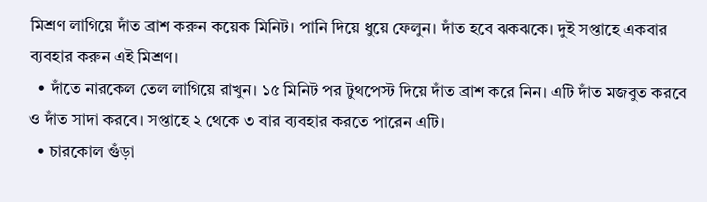মিশ্রণ লাগিয়ে দাঁত ব্রাশ করুন কয়েক মিনিট। পানি দিয়ে ধুয়ে ফেলুন। দাঁত হবে ঝকঝকে। দুই সপ্তাহে একবার ব্যবহার করুন এই মিশ্রণ।
  • দাঁতে নারকেল তেল লাগিয়ে রাখুন। ১৫ মিনিট পর টুথপেস্ট দিয়ে দাঁত ব্রাশ করে নিন। এটি দাঁত মজবুত করবে ও দাঁত সাদা করবে। সপ্তাহে ২ থেকে ৩ বার ব্যবহার করতে পারেন এটি।
  • চারকোল গুঁড়া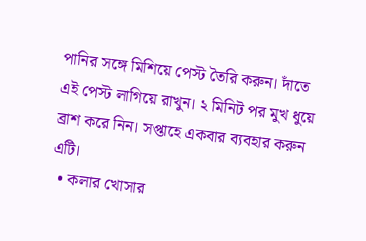পানির সঙ্গে মিশিয়ে পেস্ট তৈরি করুন। দাঁতে এই পেস্ট লাগিয়ে রাখুন। ২ মিনিট পর মুখ ধুয়ে ব্রাশ করে নিন। সপ্তাহে একবার ব্যবহার করুন এটি।
  • কলার খোসার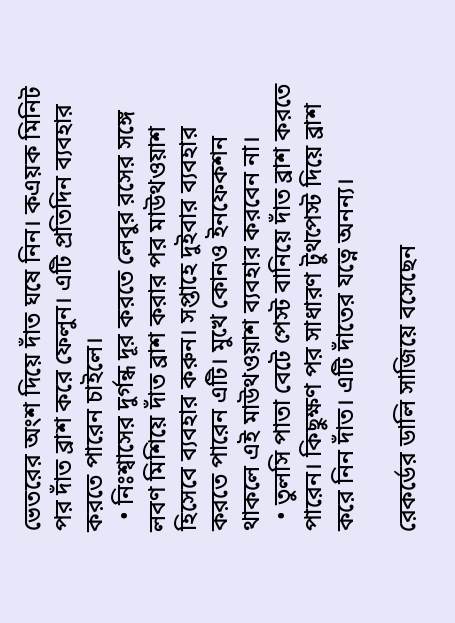ভেতরের অংশ দিয়ে দাঁত ঘষে নিন। কএয়ক মিনিট পর দাঁত ব্রাশ করে ফেলুন। এটি প্রতিদিন ব্যবহার করতে পারেন চাইলে।
  • নিঃশ্বাসের দুর্গন্ধ দূর করতে লেবুর রসের সঙ্গে লবণ মিশিয়ে দাঁত ব্রাশ করার পর মাউথওয়াশ হিসেবে ব্যবহার করুন। সপ্তাহে দুইবার ব্যবহার করতে পারেন এটি। মুখে কোনও ইনফেকশন থাকলে এই মাউথওয়াশ ব্যবহার করবেন না।
  • তুলসি পাতা বেটে পেস্ট বানিয়ে দাঁত ব্রাশ করতে পারেন। কিছুক্ষণ পর সাধারণ টুথপেস্ট দিয়ে ব্রাশ করে নিন দাঁত। এটি দাঁতের যত্নে অনন্য।

রেকর্ডের ডালি সাজিয়ে বসেছেন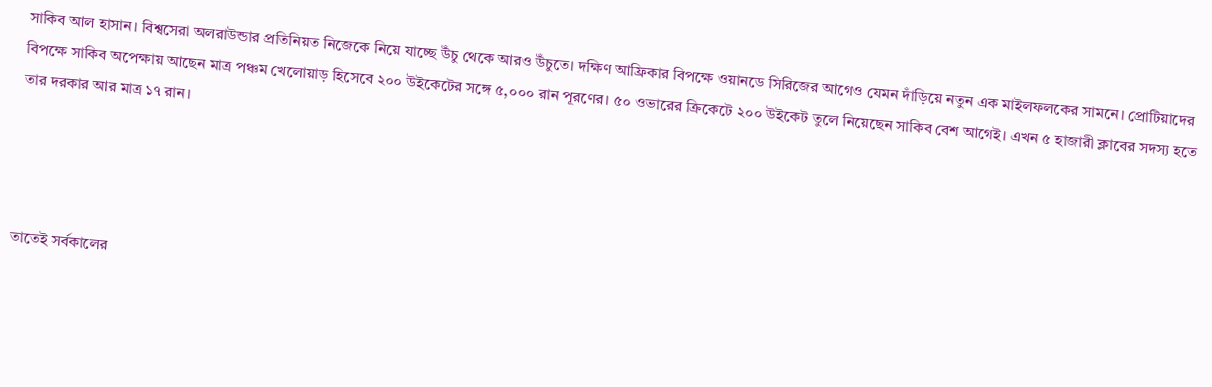সাকিব আল হাসান। বিশ্বসেরা অলরাউন্ডার প্রতিনিয়ত নিজেকে নিয়ে যাচ্ছে উঁচু থেকে আরও উঁচুতে। দক্ষিণ আফ্রিকার বিপক্ষে ওয়ানডে সিরিজের আগেও যেমন দাঁড়িয়ে নতুন এক মাইলফলকের সামনে। প্রোটিয়াদের বিপক্ষে সাকিব অপেক্ষায় আছেন মাত্র পঞ্চম খেলোয়াড় হিসেবে ২০০ উইকেটের সঙ্গে ৫,০০০ রান পূরণের। ৫০ ওভারের ক্রিকেটে ২০০ উইকেট তুলে নিয়েছেন সাকিব বেশ আগেই। এখন ৫ হাজারী ক্লাবের সদস্য হতে তার দরকার আর মাত্র ১৭ রান।




তাতেই সর্বকালের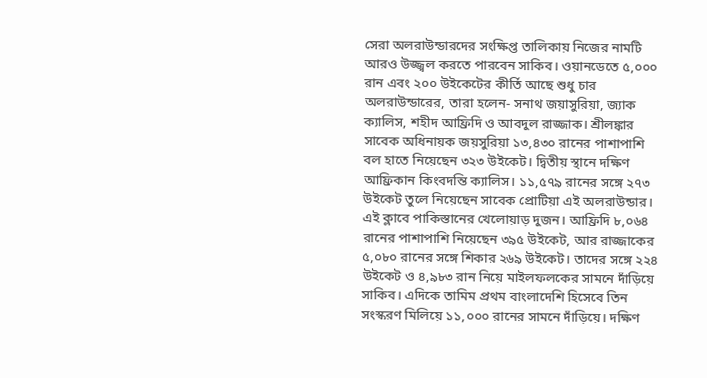সেরা অলরাউন্ডারদের সংক্ষিপ্ত তালিকায় নিজের নামটি আরও উজ্জ্বল করতে পারবেন সাকিব। ওয়ানডেতে ৫,০০০ রান এবং ২০০ উইকেটের কীর্তি আছে শুধু চার অলরাউন্ডারের, তারা হলেন- সনাথ জয়াসুরিয়া, জ্যাক ক্যালিস, শহীদ আফ্রিদি ও আবদুল রাজ্জাক। শ্রীলঙ্কার সাবেক অধিনায়ক জয়সুরিয়া ১৩,৪৩০ রানের পাশাপাশি বল হাতে নিয়েছেন ৩২৩ উইকেট। দ্বিতীয় স্থানে দক্ষিণ আফ্রিকান কিংবদন্তি ক্যালিস। ১১,৫৭৯ রানের সঙ্গে ২৭৩ উইকেট তুলে নিয়েছেন সাবেক প্রোটিয়া এই অলরাউন্ডার। এই ক্লাবে পাকিস্তানের খেলোয়াড় দুজন। আফ্রিদি ৮,০৬৪ রানের পাশাপাশি নিয়েছেন ৩৯৫ উইকেট, আর রাজ্জাকের ৫,০৮০ রানের সঙ্গে শিকার ২৬৯ উইকেট। তাদের সঙ্গে ২২৪ উইকেট ও ৪,৯৮৩ রান নিয়ে মাইলফলকের সামনে দাঁড়িয়ে সাকিব। এদিকে তামিম প্রথম বাংলাদেশি হিসেবে তিন সংস্করণ মিলিয়ে ১১,০০০ রানের সামনে দাঁড়িয়ে। দক্ষিণ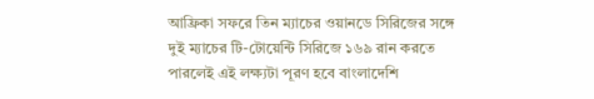আফ্রিকা সফরে তিন ম্যাচের ওয়ানডে সিরিজের সঙ্গে দুই ম্যাচের টি-টোয়েন্টি সিরিজে ১৬৯ রান করতে পারলেই এই লক্ষ্যটা পূরণ হবে বাংলাদেশি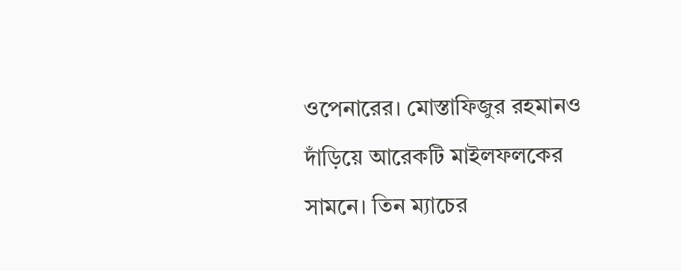ওপেনারের। মোস্তাফিজুর রহমানও দাঁড়িয়ে আরেকটি মাইলফলকের সামনে। তিন ম্যাচের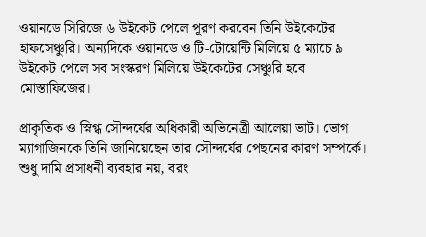ওয়ানডে সিরিজে ৬ উইকেট পেলে পূরণ করবেন তিনি উইকেটের হাফসেঞ্চুরি। অন্যদিকে ওয়ানডে ও টি-টোয়েন্টি মিলিয়ে ৫ ম্যাচে ৯ উইকেট পেলে সব সংস্করণ মিলিয়ে উইকেটের সেঞ্চুরি হবে মোস্তাফিজের।

প্রাকৃতিক ও স্নিগ্ধ সৌন্দর্যের অধিকারী অভিনেত্রী আলেয়া ভাট। ভোগ ম্যাগাজিনকে তিনি জানিয়েছেন তার সৌন্দর্যের পেছনের কারণ সম্পর্কে। শুধু দামি প্রসাধনী ব্যবহার নয়, বরং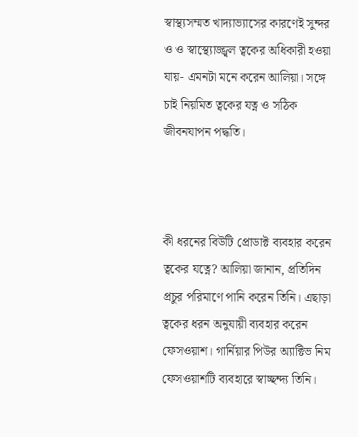স্বাস্থ্যসম্মত খাদ্যাভ্যাসের কারণেই সুন্দর ও ও স্বাস্থ্যোজ্জ্বল ত্বকের অধিকারী হওয়া যায়- এমনটা মনে করেন আলিয়া। সঙ্গে চাই নিয়মিত ত্বকের যত্ন ও সঠিক জীবনযাপন পদ্ধতি।



কী ধরনের বিউটি প্রোডাক্ট ব্যবহার করেন ত্বকের যত্নে? আলিয়া জানান, প্রতিদিন প্রচুর পরিমাণে পানি করেন তিনি। এছাড়া ত্বকের ধরন অনুযায়ী ব্যবহার করেন ফেসওয়াশ। গার্নিয়ার পিউর অ্যাক্টিভ নিম ফেসওয়াশটি ব্যবহারে স্বাচ্ছন্দ্য তিনি।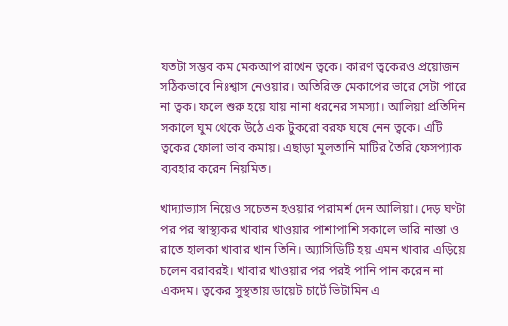যতটা সম্ভব কম মেকআপ রাখেন ত্বকে। কারণ ত্বকেরও প্রয়োজন সঠিকভাবে নিঃশ্বাস নেওয়ার। অতিরিক্ত মেকাপের ভারে সেটা পারে না ত্বক। ফলে শুরু হয়ে যায় নানা ধরনের সমস্যা। আলিয়া প্রতিদিন সকালে ঘুম থেকে উঠে এক টুকরো বরফ ঘষে নেন ত্বকে। এটি ত্বকের ফোলা ভাব কমায়। এছাড়া মুলতানি মাটির তৈরি ফেসপ্যাক ব্যবহার করেন নিয়মিত।

খাদ্যাভ্যাস নিয়েও সচেতন হওয়ার পরামর্শ দেন আলিয়া। দেড় ঘণ্টা পর পর স্বাস্থ্যকর খাবার খাওয়ার পাশাপাশি সকালে ভারি নাস্তা ও রাতে হালকা খাবার খান তিনি। অ্যাসিডিটি হয় এমন খাবার এড়িয়ে চলেন বরাবরই। খাবার খাওয়ার পর পরই পানি পান করেন না একদম। ত্বকের সুস্থতায় ডায়েট চার্টে ভিটামিন এ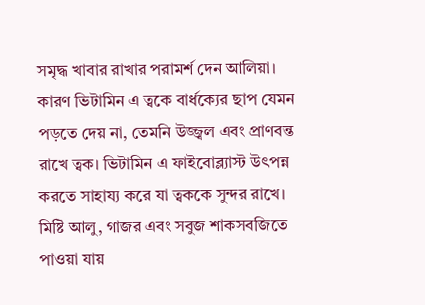সমৃদ্ধ খাবার রাখার পরামর্শ দেন আলিয়া। কারণ ভিটামিন এ ত্বকে বার্ধক্যের ছাপ যেমন পড়তে দেয় না, তেমনি উজ্জ্বল এবং প্রাণবন্ত রাখে ত্বক। ভিটামিন এ ফাইবোব্ল্যাস্ট উৎপন্ন করতে সাহায্য করে যা ত্বককে সুন্দর রাখে। মিষ্টি আলু, গাজর এবং সবুজ শাকসবজিতে পাওয়া যায়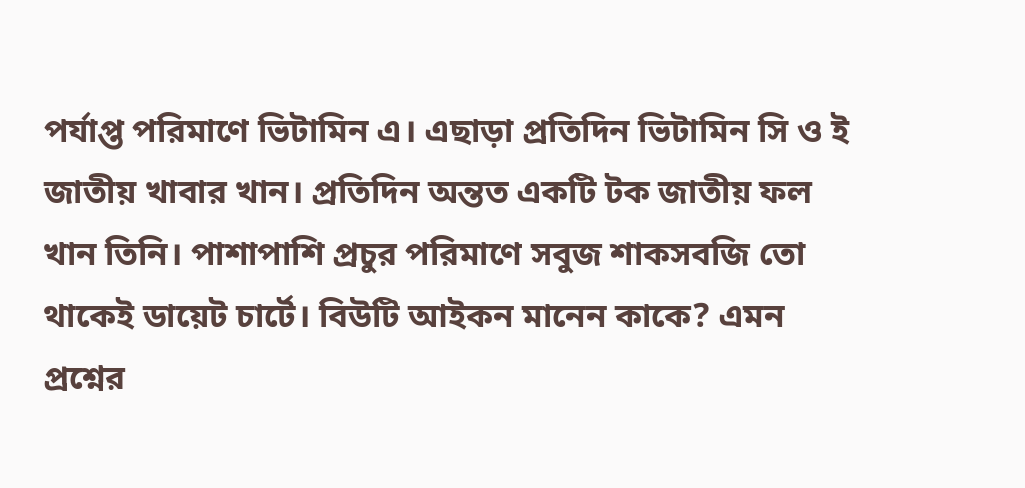পর্যাপ্ত পরিমাণে ভিটামিন এ। এছাড়া প্রতিদিন ভিটামিন সি ও ই জাতীয় খাবার খান। প্রতিদিন অন্তত একটি টক জাতীয় ফল খান তিনি। পাশাপাশি প্রচুর পরিমাণে সবুজ শাকসবজি তো থাকেই ডায়েট চার্টে। বিউটি আইকন মানেন কাকে? এমন প্রশ্নের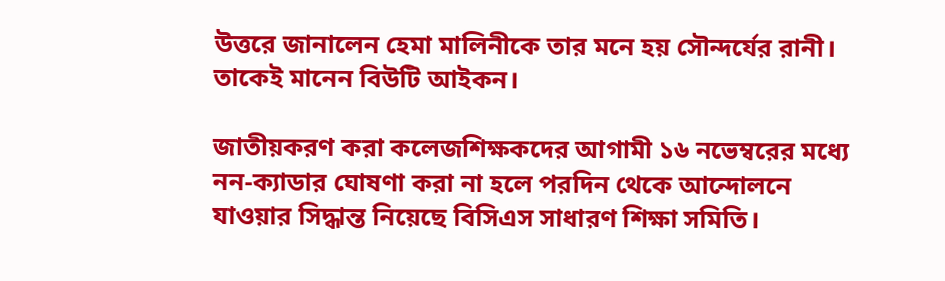উত্তরে জানালেন হেমা মালিনীকে তার মনে হয় সৌন্দর্যের রানী। তাকেই মানেন বিউটি আইকন।

জাতীয়করণ করা কলেজশিক্ষকদের আগামী ১৬ নভেম্বরের মধ্যে নন-ক্যাডার ঘোষণা করা না হলে পরদিন থেকে আন্দোলনে যাওয়ার সিদ্ধান্ত নিয়েছে বিসিএস সাধারণ শিক্ষা সমিতি।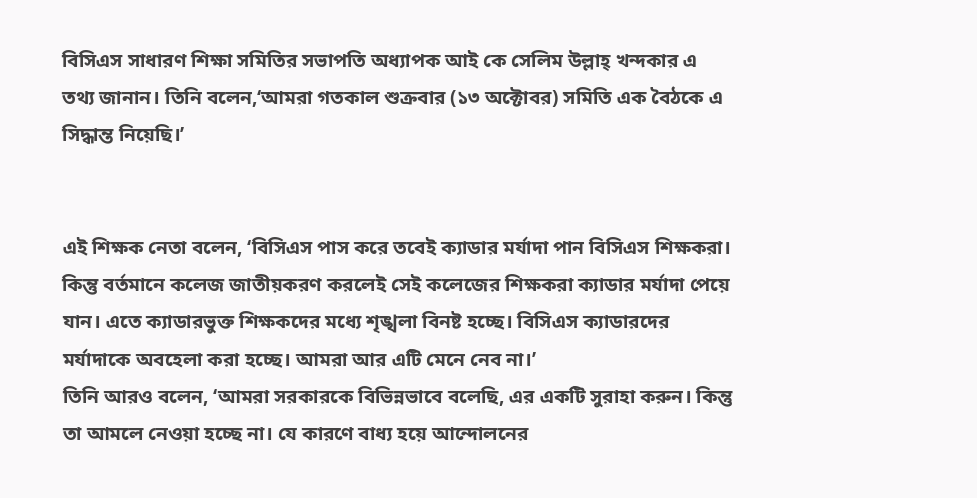বিসিএস সাধারণ শিক্ষা সমিতির সভাপতি অধ্যাপক আই কে সেলিম উল্লাহ্ খন্দকার এ তথ্য জানান। তিনি বলেন,‘আমরা গতকাল শুক্রবার (১৩ অক্টোবর) সমিতি এক বৈঠকে এ সিদ্ধান্ত নিয়েছি।’


এই শিক্ষক নেতা বলেন, ‘বিসিএস পাস করে তবেই ক্যাডার মর্যাদা পান বিসিএস শিক্ষকরা। কিন্তু বর্তমানে কলেজ জাতীয়করণ করলেই সেই কলেজের শিক্ষকরা ক্যাডার মর্যাদা পেয়ে যান। এতে ক্যাডারভুক্ত শিক্ষকদের মধ্যে শৃঙ্খলা বিনষ্ট হচ্ছে। বিসিএস ক্যাডারদের মর্যাদাকে অবহেলা করা হচ্ছে। আমরা আর এটি মেনে নেব না।’
তিনি আরও বলেন, ‘আমরা সরকারকে বিভিন্নভাবে বলেছি, এর একটি সুরাহা করুন। কিন্তু তা আমলে নেওয়া হচ্ছে না। যে কারণে বাধ্য হয়ে আন্দোলনের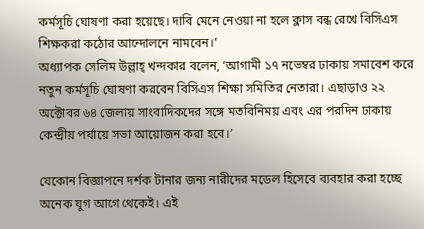কর্মসূচি ঘোষণা করা হয়েছে। দাবি মেনে নেওয়া না হলে ক্লাস বন্ধ রেখে বিসিএস শিক্ষকরা কঠোর আন্দোলনে নামবেন।’
অধ্যাপক সেলিম উল্লাহ্ খন্দকার বলেন, ‘আগামী ১৭ নভেম্বর ঢাকায় সমাবেশ করে নতুন কর্মসূচি ঘোষণা করবেন বিসিএস শিক্ষা সমিতির নেতারা। এছাড়াও ২২ অক্টোবর ৬৪ জেলায় সাংবাদিকদের সঙ্গে মতবিনিময় এবং এর পরদিন ঢাকায় কেন্দ্রীয় পর্যায়ে সভা আয়োজন করা হবে।’

যেকোন বিজ্ঞাপনে দর্শক টানার জন্য নারীদের মডেল হিসেবে ব্যবহার করা হচ্ছে অনেক যুগ আগে থেকেই। এই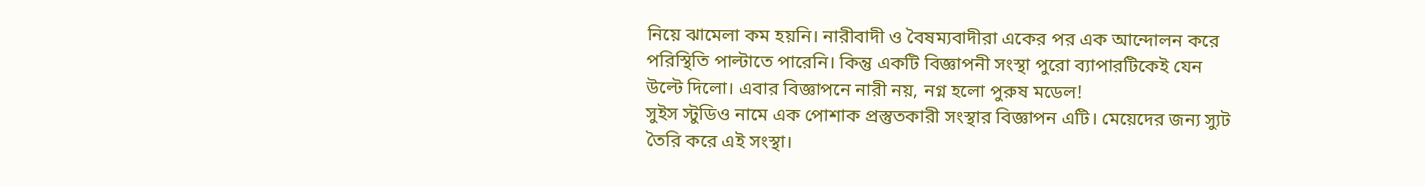নিয়ে ঝামেলা কম হয়নি। নারীবাদী ও বৈষম্যবাদীরা একের পর এক আন্দোলন করে পরিস্থিতি পাল্টাতে পারেনি। কিন্তু একটি বিজ্ঞাপনী সংস্থা পুরো ব্যাপারটিকেই যেন উল্টে দিলো। এবার বিজ্ঞাপনে নারী নয়, নগ্ন হলো পুরুষ মডেল!
সুইস স্টুডিও নামে এক পোশাক প্রস্তুতকারী সংস্থার বিজ্ঞাপন এটি। মেয়েদের জন্য স্যুট তৈরি করে এই সংস্থা।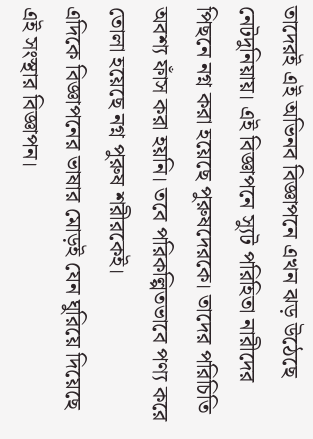তাদেরই এই অভিনব বিজ্ঞাপনে এখন ঝড় উঠেছে নেটদুনিয়ায়। এই বিজ্ঞাপনে স্যুট পরিহিতা নারীদের পিছনে নগ্ন করা হয়েছে পুরুষদেরকে। তাদের পরিচিতি অবশ্য ফাঁস করা হয়নি। তবে পরিকল্পিতভাবে পণ্য করে তোলা হয়েছে নগ্ন পুরুষ শরীরকেই।
এদিকে বিজ্ঞাপনের ভাষার মোড়ই যেন ঘুরিয়ে দিয়েছে এই সংস্থার বিজ্ঞাপন।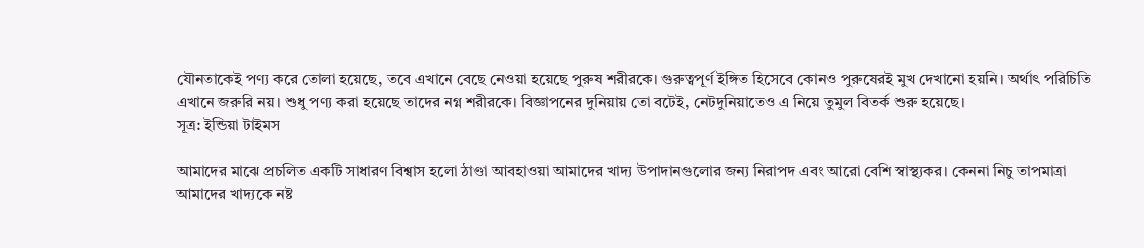যৌনতাকেই পণ্য করে তোলা হয়েছে, তবে এখানে বেছে নেওয়া হয়েছে পুরুষ শরীরকে। গুরুত্বপূর্ণ ইঙ্গিত হিসেবে কোনও পুরুষেরই মুখ দেখানো হয়নি। অর্থাৎ পরিচিতি এখানে জরুরি নয়। শুধু পণ্য করা হয়েছে তাদের নগ্ন শরীরকে। বিজ্ঞাপনের দুনিয়ায় তো বটেই, নেটদুনিয়াতেও এ নিয়ে তুমুল বিতর্ক শুরু হয়েছে।
সূত্র: ইন্ডিয়া টাইমস

আমাদের মাঝে প্রচলিত একটি সাধারণ বিশ্বাস হলো ঠাণ্ডা আবহাওয়া আমাদের খাদ্য উপাদানগুলোর জন্য নিরাপদ এবং আরো বেশি স্বাস্থ্যকর। কেননা নিচু তাপমাত্রা আমাদের খাদ্যকে নষ্ট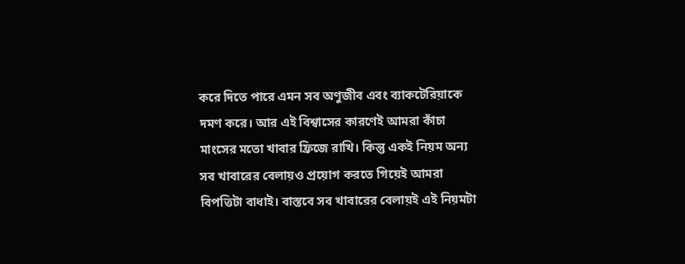করে দিতে পারে এমন সব অণুজীব এবং ব্যাকটেরিয়াকে দমণ করে। আর এই বিশ্বাসের কারণেই আমরা কাঁচা মাংসের মতো খাবার ফ্রিজে রাখি। কিন্তু একই নিয়ম অন্য সব খাবারের বেলায়ও প্রয়োগ করতে গিয়েই আমরা বিপত্তিটা বাধাই। বাস্তবে সব খাবারের বেলায়ই এই নিয়মটা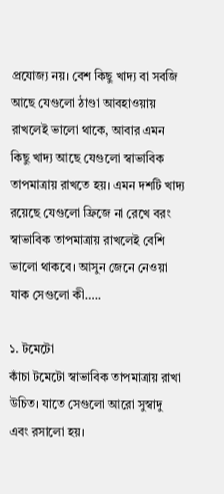প্রযোজ্য নয়। বেশ কিছু খাদ্য বা সবজি আছে যেগুলো ঠাণ্ডা আবহাওয়ায় রাখলেই ভালো থাকে, আবার এমন কিছু খাদ্য আছে যেগুলো স্বাভাবিক তাপমাত্রায় রাখতে হয়। এমন দশটি খাদ্য রয়েছে যেগুলো ফ্রিজে না রেখে বরং স্বাভাবিক তাপমাত্রায় রাখলেই বেশি ভালো থাকবে। আসুন জেনে নেওয়া যাক সেগুলো কী…..

১. টমেটো
কাঁচা টমেটো স্বাভাবিক তাপমাত্রায় রাখা উচিত। যাতে সেগুলো আরো সুস্বাদু এবং রসালো হয়।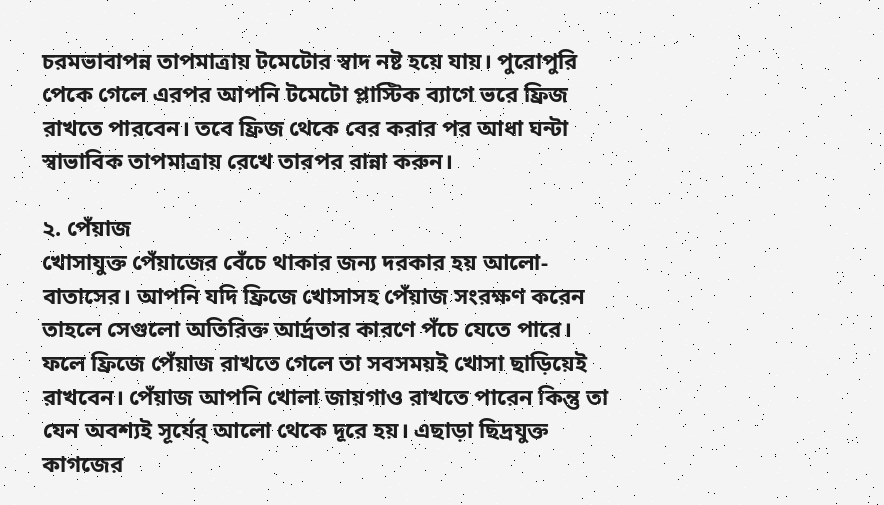চরমভাবাপন্ন তাপমাত্রায় টমেটোর স্বাদ নষ্ট হয়ে যায়। পুরোপুরি পেকে গেলে এরপর আপনি টমেটো প্লাস্টিক ব্যাগে ভরে ফ্রিজ রাখতে পারবেন। তবে ফ্রিজ থেকে বের করার পর আধা ঘন্টা স্বাভাবিক তাপমাত্রায় রেখে তারপর রান্না করুন।

২. পেঁয়াজ
খোসাযুক্ত পেঁয়াজের বেঁচে থাকার জন্য দরকার হয় আলো-বাতাসের। আপনি যদি ফ্রিজে খোসাসহ পেঁয়াজ সংরক্ষণ করেন তাহলে সেগুলো অতিরিক্ত আর্দ্রতার কারণে পঁচে যেতে পারে। ফলে ফ্রিজে পেঁয়াজ রাখতে গেলে তা সবসময়ই খোসা ছাড়িয়েই রাখবেন। পেঁয়াজ আপনি খোলা জায়গাও রাখতে পারেন কিন্তু তা যেন অবশ্যই সূর্যের্ আলো থেকে দূরে হয়। এছাড়া ছিদ্রযুক্ত কাগজের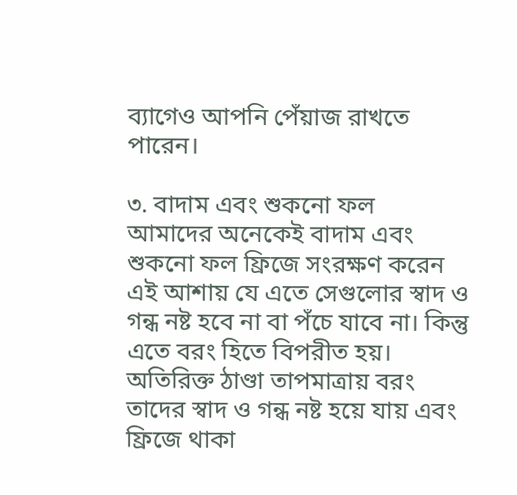ব্যাগেও আপনি পেঁয়াজ রাখতে পারেন।

৩. বাদাম এবং শুকনো ফল
আমাদের অনেকেই বাদাম এবং শুকনো ফল ফ্রিজে সংরক্ষণ করেন এই আশায় যে এতে সেগুলোর স্বাদ ও গন্ধ নষ্ট হবে না বা পঁচে যাবে না। কিন্তু এতে বরং হিতে বিপরীত হয়। অতিরিক্ত ঠাণ্ডা তাপমাত্রায় বরং তাদের স্বাদ ও গন্ধ নষ্ট হয়ে যায় এবং ফ্রিজে থাকা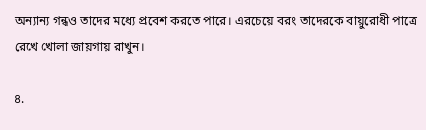অন্যান্য গন্ধও তাদের মধ্যে প্রবেশ করতে পারে। এরচেয়ে বরং তাদেরকে বায়ুরোধী পাত্রে রেখে খোলা জায়গায় রাখুন।

৪.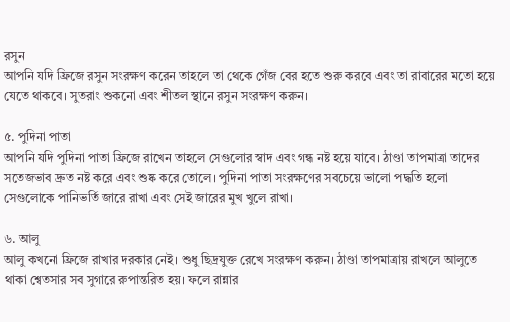রসুন
আপনি যদি ফ্রিজে রসুন সংরক্ষণ করেন তাহলে তা থেকে গেঁজ বের হতে শুরু করবে এবং তা রাবারের মতো হয়ে যেতে থাকবে। সুতরাং শুকনো এবং শীতল স্থানে রসুন সংরক্ষণ করুন।

৫. পুদিনা পাতা
আপনি যদি পুদিনা পাতা ফ্রিজে রাখেন তাহলে সেগুলোর স্বাদ এবং গন্ধ নষ্ট হয়ে যাবে। ঠাণ্ডা তাপমাত্রা তাদের সতেজভাব দ্রুত নষ্ট করে এবং শুষ্ক করে তোলে। পুদিনা পাতা সংরক্ষণের সবচেয়ে ভালো পদ্ধতি হলো সেগুলোকে পানিভর্তি জারে রাখা এবং সেই জারের মুখ খুলে রাখা।

৬. আলু
আলু কখনো ফ্রিজে রাখার দরকার নেই। শুধু ছিদ্রযুক্ত রেখে সংরক্ষণ করুন। ঠাণ্ডা তাপমাত্রায় রাখলে আলুতে থাকা শ্বেতসার সব সুগারে রুপান্তরিত হয়। ফলে রান্নার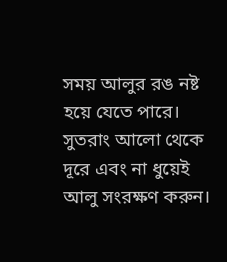সময় আলুর রঙ নষ্ট হয়ে যেতে পারে। সুতরাং আলো থেকে দূরে এবং না ধুয়েই আলু সংরক্ষণ করুন।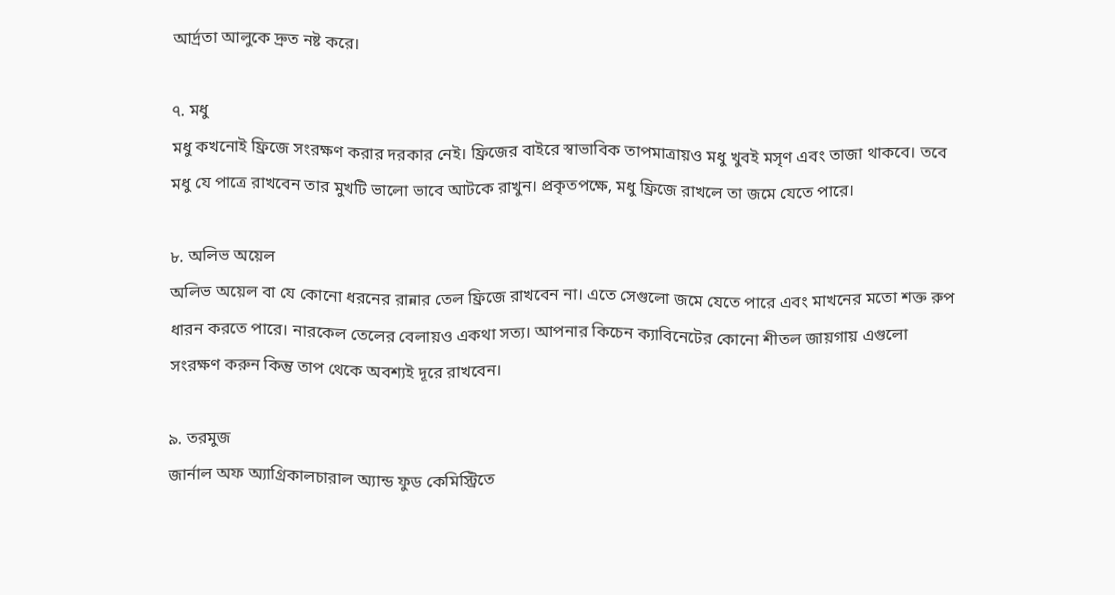আর্দ্রতা আলুকে দ্রুত নষ্ট করে।

৭. মধু
মধু কখনোই ফ্রিজে সংরক্ষণ করার দরকার নেই। ফ্রিজের বাইরে স্বাভাবিক তাপমাত্রায়ও মধু খুবই মসৃণ এবং তাজা থাকবে। তবে মধু যে পাত্রে রাখবেন তার মুখটি ভালো ভাবে আটকে রাখুন। প্রকৃতপক্ষে, মধু ফ্রিজে রাখলে তা জমে যেতে পারে।

৮. অলিভ অয়েল
অলিভ অয়েল বা যে কোনো ধরনের রান্নার তেল ফ্রিজে রাখবেন না। এতে সেগুলো জমে যেতে পারে এবং মাখনের মতো শক্ত রুপ ধারন করতে পারে। নারকেল তেলের বেলায়ও একথা সত্য। আপনার কিচেন ক্যাবিনেটের কোনো শীতল জায়গায় এগুলো সংরক্ষণ করুন কিন্তু তাপ থেকে অবশ্যই দূরে রাখবেন।

৯. তরমুজ
জার্নাল অফ অ্যাগ্রিকালচারাল অ্যান্ড ফুড কেমিস্ট্রিতে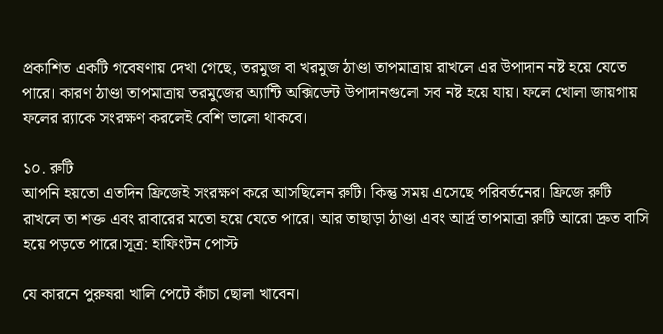প্রকাশিত একটি গবেষণায় দেখা গেছে, তরমুজ বা খরমুজ ঠাণ্ডা তাপমাত্রায় রাখলে এর উপাদান নষ্ট হয়ে যেতে পারে। কারণ ঠাণ্ডা তাপমাত্রায় তরমুজের অ্যান্টি অক্সিডেন্ট উপাদানগুলো সব নষ্ট হয়ে যায়। ফলে খোলা জায়গায় ফলের র‌্যাকে সংরক্ষণ করলেই বেশি ভালো থাকবে।

১০. রুটি
আপনি হয়তো এতদিন ফ্রিজেই সংরক্ষণ করে আসছিলেন রুটি। কিন্তু সময় এসেছে পরিবর্তনের। ফ্রিজে রুটি রাখলে তা শক্ত এবং রাবারের মতো হয়ে যেতে পারে। আর তাছাড়া ঠাণ্ডা এবং আর্দ্র তাপমাত্রা রুটি আরো দ্রুত বাসি হয়ে পড়তে পারে।সূত্র: হাফিংটন পোস্ট

যে কারনে পুরুষরা খালি পেটে কাঁচা ছোলা খাবেন।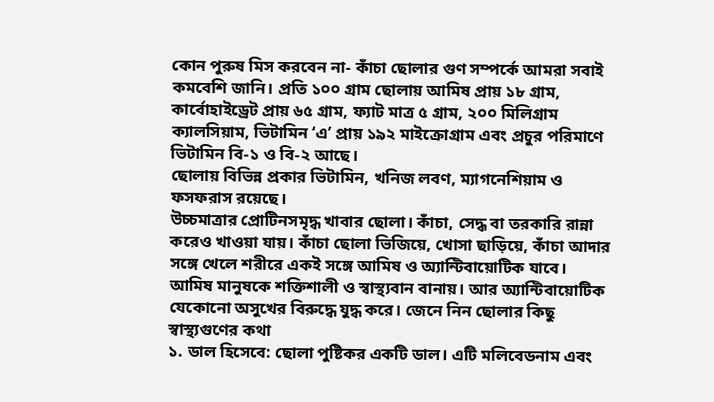কোন পুরুষ মিস করবেন না- কাঁচা ছোলার গুণ সম্পর্কে আমরা সবাই কমবেশি জানি। প্রতি ১০০ গ্রাম ছোলায় আমিষ প্রায় ১৮ গ্রাম, কার্বোহাইড্রেট প্রায় ৬৫ গ্রাম, ফ্যাট মাত্র ৫ গ্রাম, ২০০ মিলিগ্রাম ক্যালসিয়াম, ভিটামিন ‘এ’ প্রায় ১৯২ মাইক্রোগ্রাম এবং প্রচুর পরিমাণে ভিটামিন বি-১ ও বি-২ আছে।
ছোলায় বিভিন্ন প্রকার ভিটামিন, খনিজ লবণ, ম্যাগনেশিয়াম ও ফসফরাস রয়েছে।
উচ্চমাত্রার প্রোটিনসমৃদ্ধ খাবার ছোলা। কাঁচা, সেদ্ধ বা তরকারি রান্না করেও খাওয়া যায়। কাঁচা ছোলা ভিজিয়ে, খোসা ছাড়িয়ে, কাঁচা আদার সঙ্গে খেলে শরীরে একই সঙ্গে আমিষ ও অ্যান্টিবায়োটিক যাবে।
আমিষ মানুষকে শক্তিশালী ও স্বাস্থ্যবান বানায়। আর অ্যান্টিবায়োটিক যেকোনো অসুখের বিরুদ্ধে যুদ্ধ করে। জেনে নিন ছোলার কিছু স্বাস্থ্যগুণের কথা
১. ডাল হিসেবে: ছোলা পুষ্টিকর একটি ডাল। এটি মলিবেডনাম এবং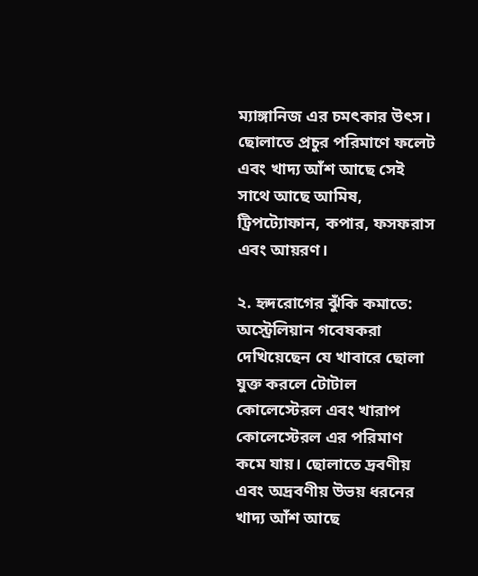ম্যাঙ্গানিজ এর চমৎকার উৎস। ছোলাতে প্রচুর পরিমাণে ফলেট এবং খাদ্য আঁশ আছে সেই সাথে আছে আমিষ, ট্রিপট্যোফান, কপার, ফসফরাস এবং আয়রণ।

২. হৃদরোগের ঝুঁকি কমাতে: অস্ট্রেলিয়ান গবেষকরা দেখিয়েছেন যে খাবারে ছোলা যুক্ত করলে টোটাল কোলেস্টেরল এবং খারাপ কোলেস্টেরল এর পরিমাণ কমে যায়। ছোলাতে দ্রবণীয় এবং অদ্রবণীয় উভয় ধরনের খাদ্য আঁশ আছে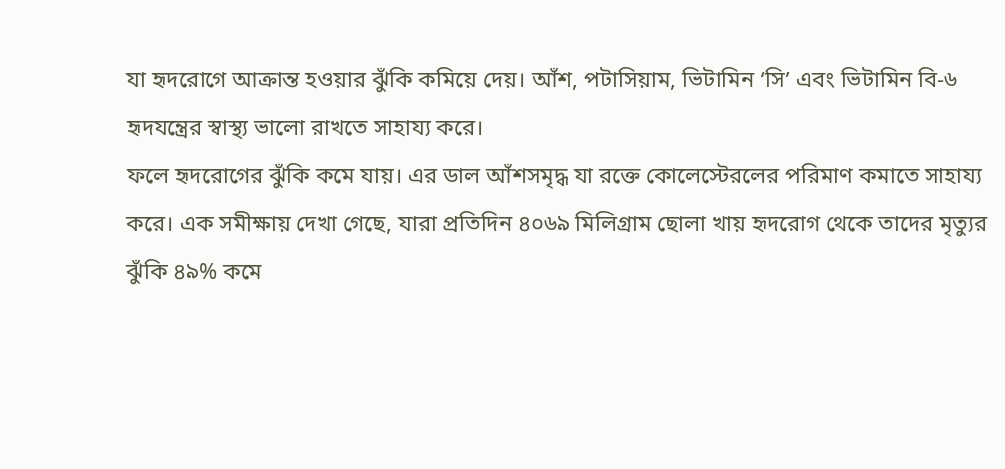যা হৃদরোগে আক্রান্ত হওয়ার ঝুঁকি কমিয়ে দেয়। আঁশ, পটাসিয়াম, ভিটামিন ‘সি’ এবং ভিটামিন বি-৬ হৃদযন্ত্রের স্বাস্থ্য ভালো রাখতে সাহায্য করে।
ফলে হৃদরোগের ঝুঁকি কমে যায়। এর ডাল আঁশসমৃদ্ধ যা রক্তে কোলেস্টেরলের পরিমাণ কমাতে সাহায্য করে। এক সমীক্ষায় দেখা গেছে, যারা প্রতিদিন ৪০৬৯ মিলিগ্রাম ছোলা খায় হৃদরোগ থেকে তাদের মৃত্যুর ঝুঁকি ৪৯% কমে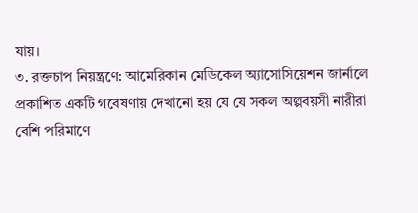যায়।
৩. রক্তচাপ নিয়ন্ত্রণে: আমেরিকান মেডিকেল অ্যাসোসিয়েশন জার্নালে প্রকাশিত একটি গবেষণায় দেখানো হয় যে যে সকল অল্পবয়সী নারীরা বেশি পরিমাণে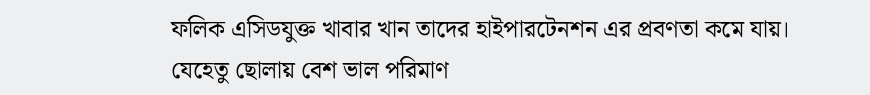ফলিক এসিডযুক্ত খাবার খান তাদের হাইপারটেনশন এর প্রবণতা কমে যায়।
যেহেতু ছোলায় বেশ ভাল পরিমাণ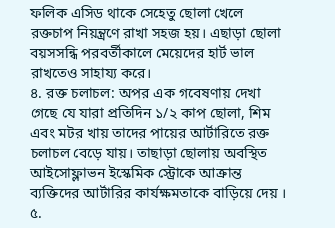ফলিক এসিড থাকে সেহেতু ছোলা খেলে রক্তচাপ নিয়ন্ত্রণে রাখা সহজ হয়। এছাড়া ছোলা বয়সসন্ধি পরবর্তীকালে মেয়েদের হার্ট ভাল রাখতেও সাহায্য করে।
৪. রক্ত চলাচল: অপর এক গবেষণায় দেখা গেছে যে যারা প্রতিদিন ১/২ কাপ ছোলা, শিম এবং মটর খায় তাদের পায়ের আর্টারিতে রক্ত চলাচল বেড়ে যায়। তাছাড়া ছোলায় অবস্থিত আইসোফ্লাভন ইস্কেমিক স্ট্রোকে আক্রান্ত ব্যক্তিদের আর্টারির কার্যক্ষমতাকে বাড়িয়ে দেয় ।
৫.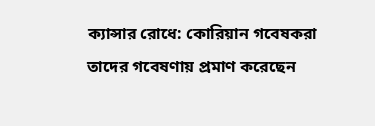ক্যান্সার রোধে: কোরিয়ান গবেষকরা তাদের গবেষণায় প্রমাণ করেছেন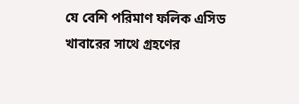যে বেশি পরিমাণ ফলিক এসিড খাবারের সাথে গ্রহণের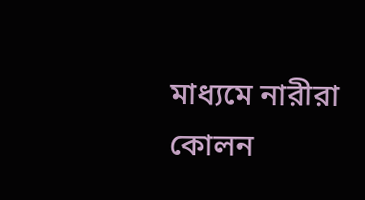মাধ্যমে নারীরা কোলন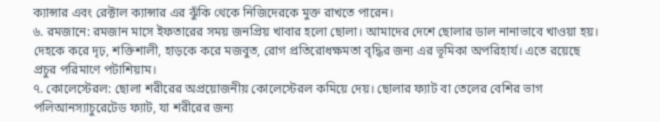ক্যান্সার এবং রেক্টাল ক্যান্সার এর ঝুঁকি থেকে নিজিদেরকে মুক্ত রাখতে পারেন।
৬. রমজানে: রমজান মাসে ইফতারের সময় জনপ্রিয় খাবার হলো ছোলা। আমাদের দেশে ছোলার ডাল নানাভাবে খাওয়া হয়। দেহকে করে দৃঢ়, শক্তিশালী, হাড়কে করে মজবুত, রোগ প্রতিরোধক্ষমতা বৃদ্ধির জন্য এর ভূমিকা অপরিহার্য। এতে রয়েছে প্রচুর পরিমাণে পটাশিয়াম।
৭. কোলেস্টেরল: ছোলা শরীরের অপ্রয়োজনীয় কোলেস্টেরল কমিয়ে দেয়। ছোলার ফ্যাট বা তেলের বেশির ভাগ পলিআনস্যাচুরেটেড ফ্যাট, যা শরীরের জন্য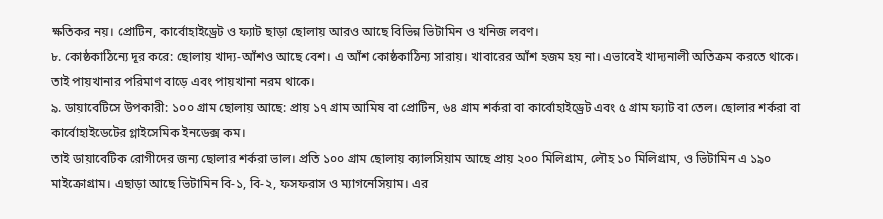ক্ষতিকর নয়। প্রোটিন, কার্বোহাইড্রেট ও ফ্যাট ছাড়া ছোলায় আরও আছে বিভিন্ন ভিটামিন ও খনিজ লবণ।
৮. কোষ্ঠকাঠিন্যে দূর করে: ছোলায় খাদ্য-আঁশও আছে বেশ। এ আঁশ কোষ্ঠকাঠিন্য সারায়। খাবারের আঁশ হজম হয় না। এভাবেই খাদ্যনালী অতিক্রম করতে থাকে। তাই পায়খানার পরিমাণ বাড়ে এবং পায়খানা নরম থাকে।
৯. ডায়াবেটিসে উপকারী: ১০০ গ্রাম ছোলায় আছে: প্রায় ১৭ গ্রাম আমিষ বা প্রোটিন, ৬৪ গ্রাম শর্করা বা কার্বোহাইড্রেট এবং ৫ গ্রাম ফ্যাট বা তেল। ছোলার শর্করা বা কার্বোহাইডেটের গ্লাইসেমিক ইনডেক্স কম।
তাই ডায়াবেটিক রোগীদের জন্য ছোলার শর্করা ভাল। প্রতি ১০০ গ্রাম ছোলায় ক্যালসিয়াম আছে প্রায় ২০০ মিলিগ্রাম, লৌহ ১০ মিলিগ্রাম, ও ভিটামিন এ ১৯০ মাইক্রোগ্রাম। এছাড়া আছে ভিটামিন বি-১, বি-২, ফসফরাস ও ম্যাগনেসিয়াম। এর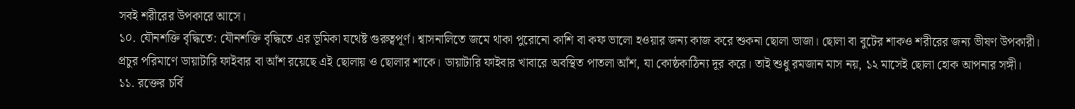সবই শরীরের উপকারে আসে।
১০. যৌনশক্তি বৃদ্ধিতে: যৌনশক্তি বৃদ্ধিতে এর ভূমিকা যথেষ্ট গুরুত্বপূর্ণ। শ্বাসনালিতে জমে থাকা পুরোনো কাশি বা কফ ভালো হওয়ার জন্য কাজ করে শুকনা ছোলা ভাজা। ছোলা বা বুটের শাকও শরীরের জন্য ভীষণ উপকারী।
প্রচুর পরিমাণে ডায়াটারি ফাইবার বা আঁশ রয়েছে এই ছোলায় ও ছোলার শাকে। ডায়াটারি ফাইবার খাবারে অবস্থিত পাতলা আঁশ, যা কোষ্ঠকাঠিন্য দূর করে। তাই শুধু রমজান মাস নয়, ১২ মাসেই ছোলা হোক আপনার সঙ্গী।
১১. রক্তের চর্বি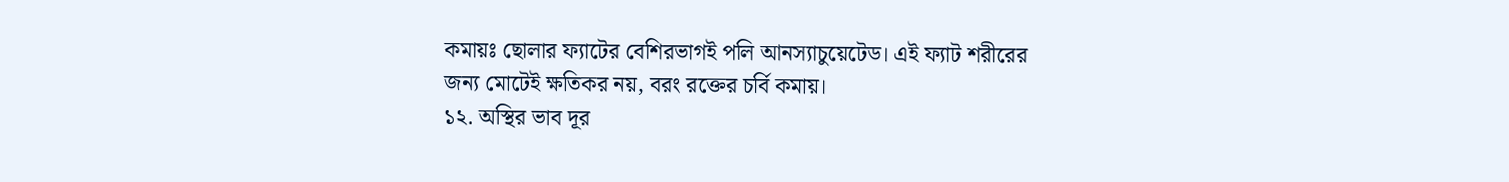কমায়ঃ ছোলার ফ্যাটের বেশিরভাগই পলি আনস্যাচুয়েটেড। এই ফ্যাট শরীরের জন্য মোটেই ক্ষতিকর নয়, বরং রক্তের চর্বি কমায়।
১২. অস্থির ভাব দূর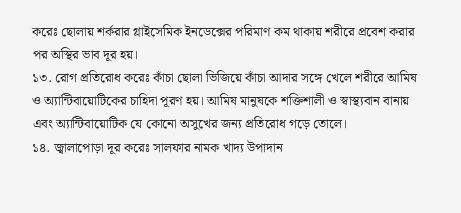করেঃ ছোলায় শর্করার গ্লাইসেমিক ইনডেক্সের পরিমাণ কম থাকায় শরীরে প্রবেশ করার পর অস্থির ভাব দূর হয়।
১৩. রোগ প্রতিরোধ করেঃ কাঁচা ছোলা ভিজিয়ে কাঁচা আদার সঙ্গে খেলে শরীরে আমিষ ও অ্যান্টিবায়োটিকের চাহিদা পূরণ হয়। আমিষ মানুষকে শক্তিশালী ও স্বাস্থ্যবান বানায় এবং অ্যান্টিবায়োটিক যে কোনো অসুখের জন্য প্রতিরোধ গড়ে তোলে।
১৪. জ্বালাপোড়া দূর করেঃ সালফার নামক খাদ্য উপাদান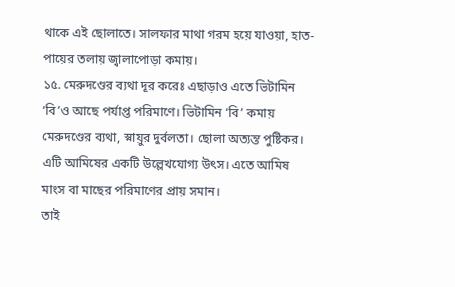থাকে এই ছোলাতে। সালফার মাথা গরম হয়ে যাওয়া, হাত-পায়ের তলায় জ্বালাপোড়া কমায়।
১৫. মেরুদণ্ডের ব্যথা দূর করেঃ এছাড়াও এতে ভিটামিন ‘বি’ও আছে পর্যাপ্ত পরিমাণে। ভিটামিন ‘বি’ কমায় মেরুদণ্ডের ব্যথা, স্নায়ুর দুর্বলতা। ছোলা অত্যন্ত পুষ্টিকর। এটি আমিষের একটি উল্লেখযোগ্য উৎস। এতে আমিষ মাংস বা মাছের পরিমাণের প্রায় সমান।
তাই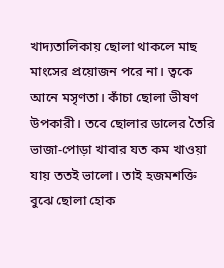খাদ্যতালিকায় ছোলা থাকলে মাছ মাংসের প্রয়োজন পরে না। ত্বকে আনে মসৃণতা। কাঁচা ছোলা ভীষণ উপকারী। তবে ছোলার ডালের তৈরি ভাজা-পোড়া খাবার যত কম খাওয়া যায় ততই ভালো। তাই হজমশক্তি বুঝে ছোলা হোক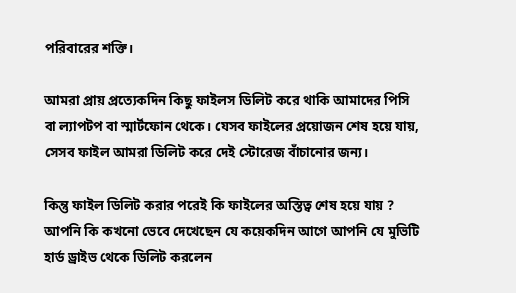পরিবারের শক্তি।

আমরা প্রায় প্রত্যেকদিন কিছু ফাইলস ডিলিট করে থাকি আমাদের পিসি বা ল্যাপটপ বা স্মার্টফোন থেকে। যেসব ফাইলের প্রয়োজন শেষ হয়ে যায়, সেসব ফাইল আমরা ডিলিট করে দেই স্টোরেজ বাঁচানোর জন্য।

কিন্তু ফাইল ডিলিট করার পরেই কি ফাইলের অস্তিত্ব শেষ হয়ে যায় ? আপনি কি কখনো ভেবে দেখেছেন যে কয়েকদিন আগে আপনি যে মুভিটি হার্ড ড্রাইভ থেকে ডিলিট করলেন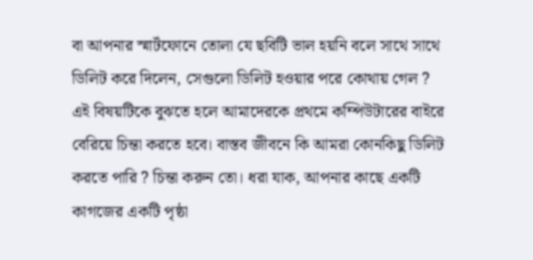বা আপনার স্মার্টফোনে তোলা যে ছবিটি ভাল হয়নি বলে সাথে সাথে ডিলিট করে দিলেন, সেগুলো ডিলিট হওয়ার পরে কোথায় গেল ?
এই বিষয়টিকে বুঝতে হলে আমাদেরকে প্রথমে কম্পিউটারের বাইরে বেরিয়ে চিন্তা করতে হবে। বাস্তব জীবনে কি আমরা কোনকিছু ডিলিট করতে পারি ? চিন্তা করুন তো। ধরা যাক, আপনার কাছে একটি কাগজের একটি পৃষ্ঠা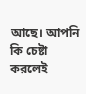আছে। আপনি কি চেষ্টা করলেই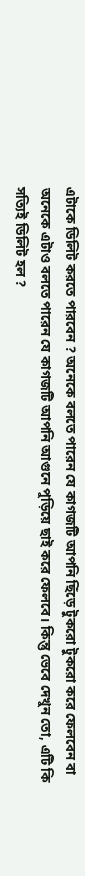এটাকে ডিলিট করতে পারবেন ? অনেকে বলতে পারেন যে কাগজটি আপনি ছিঁড়ে টুকরো টুকরো করে ফেলবেন বা অনেকে এটাও বলতে পারেন যে কাগজটি আপনি আগুনে পুড়িয়ে ছাই করে ফেলবে। কিন্তু ভেবে দেখুন তো, এটি কি সত্যিই ডিলিট হল ?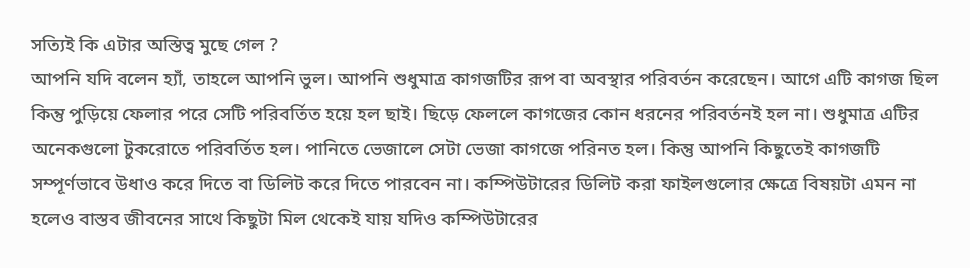সত্যিই কি এটার অস্তিত্ব মুছে গেল ?
আপনি যদি বলেন হ্যাঁ, তাহলে আপনি ভুল। আপনি শুধুমাত্র কাগজটির রূপ বা অবস্থার পরিবর্তন করেছেন। আগে এটি কাগজ ছিল কিন্তু পুড়িয়ে ফেলার পরে সেটি পরিবর্তিত হয়ে হল ছাই। ছিড়ে ফেললে কাগজের কোন ধরনের পরিবর্তনই হল না। শুধুমাত্র এটির অনেকগুলো টুকরোতে পরিবর্তিত হল। পানিতে ভেজালে সেটা ভেজা কাগজে পরিনত হল। কিন্তু আপনি কিছুতেই কাগজটি সম্পূর্ণভাবে উধাও করে দিতে বা ডিলিট করে দিতে পারবেন না। কম্পিউটারের ডিলিট করা ফাইলগুলোর ক্ষেত্রে বিষয়টা এমন না হলেও বাস্তব জীবনের সাথে কিছুটা মিল থেকেই যায় যদিও কম্পিউটারের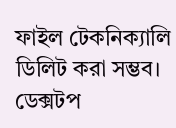ফাইল টেকনিক্যালি ডিলিট করা সম্ভব।
ডেক্সটপ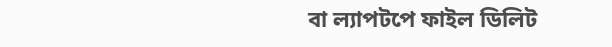বা ল্যাপটপে ফাইল ডিলিট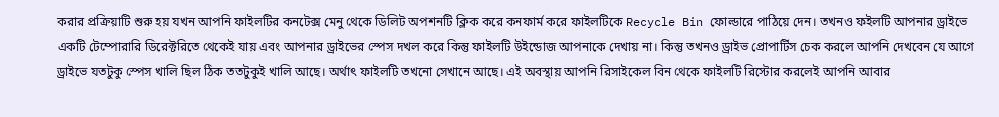করার প্রক্রিয়াটি শুরু হয় যখন আপনি ফাইলটির কনটেক্স মেনু থেকে ডিলিট অপশনটি ক্লিক করে কনফার্ম করে ফাইলটিকে Recycle Bin ফোল্ডারে পাঠিয়ে দেন। তখনও ফইলটি আপনার ড্রাইভে একটি টেম্পোরারি ডিরেক্টরিতে থেকেই যায় এবং আপনার ড্রাইভের স্পেস দখল করে কিন্তু ফাইলটি উইন্ডোজ আপনাকে দেখায় না। কিন্তু তখনও ড্রাইভ প্রোপার্টিস চেক করলে আপনি দেখবেন যে আগে ড্রাইভে যতটুকু স্পেস খালি ছিল ঠিক ততটুকুই খালি আছে। অর্থাৎ ফাইলটি তখনো সেখানে আছে। এই অবস্থায় আপনি রিসাইকেল বিন থেকে ফাইলটি রিস্টোর করলেই আপনি আবার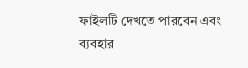ফাইলটি দেখতে পারবেন এবং ব্যবহার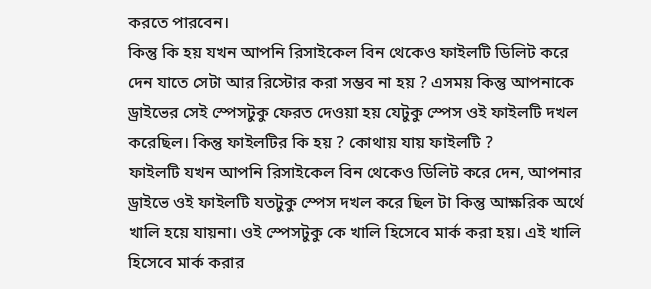করতে পারবেন।
কিন্তু কি হয় যখন আপনি রিসাইকেল বিন থেকেও ফাইলটি ডিলিট করে দেন যাতে সেটা আর রিস্টোর করা সম্ভব না হয় ? এসময় কিন্তু আপনাকে ড্রাইভের সেই স্পেসটুকু ফেরত দেওয়া হয় যেটুকু স্পেস ওই ফাইলটি দখল করেছিল। কিন্তু ফাইলটির কি হয় ? কোথায় যায় ফাইলটি ?
ফাইলটি যখন আপনি রিসাইকেল বিন থেকেও ডিলিট করে দেন, আপনার ড্রাইভে ওই ফাইলটি যতটুকু স্পেস দখল করে ছিল টা কিন্তু আক্ষরিক অর্থে খালি হয়ে যায়না। ওই স্পেসটুকু কে খালি হিসেবে মার্ক করা হয়। এই খালি হিসেবে মার্ক করার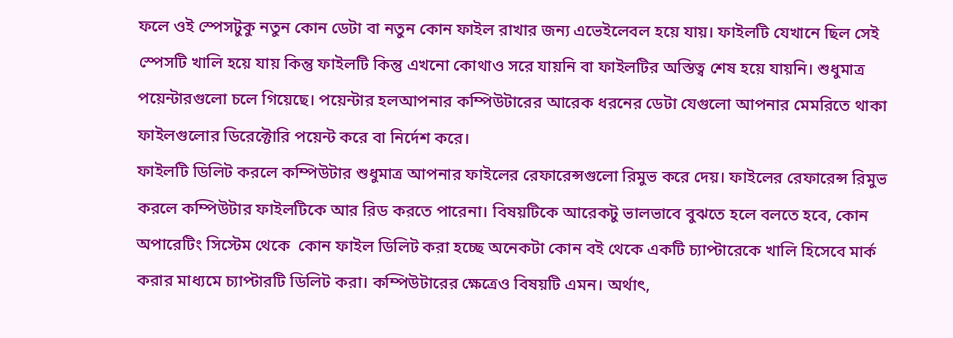ফলে ওই স্পেসটুকু নতুন কোন ডেটা বা নতুন কোন ফাইল রাখার জন্য এভেইলেবল হয়ে যায়। ফাইলটি যেখানে ছিল সেই স্পেসটি খালি হয়ে যায় কিন্তু ফাইলটি কিন্তু এখনো কোথাও সরে যায়নি বা ফাইলটির অস্তিত্ব শেষ হয়ে যায়নি। শুধুমাত্র পয়েন্টারগুলো চলে গিয়েছে। পয়েন্টার হলআপনার কম্পিউটারের আরেক ধরনের ডেটা যেগুলো আপনার মেমরিতে থাকা ফাইলগুলোর ডিরেক্টোরি পয়েন্ট করে বা নির্দেশ করে।
ফাইলটি ডিলিট করলে কম্পিউটার শুধুমাত্র আপনার ফাইলের রেফারেন্সগুলো রিমুভ করে দেয়। ফাইলের রেফারেন্স রিমুভ করলে কম্পিউটার ফাইলটিকে আর রিড করতে পারেনা। বিষয়টিকে আরেকটু ভালভাবে বুঝতে হলে বলতে হবে, কোন অপারেটিং সিস্টেম থেকে  কোন ফাইল ডিলিট করা হচ্ছে অনেকটা কোন বই থেকে একটি চ্যাপ্টারেকে খালি হিসেবে মার্ক করার মাধ্যমে চ্যাপ্টারটি ডিলিট করা। কম্পিউটারের ক্ষেত্রেও বিষয়টি এমন। অর্থাৎ,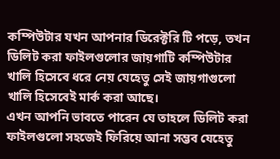কম্পিউটার যখন আপনার ডিরেক্টরি টি পড়ে, তখন ডিলিট করা ফাইলগুলোর জায়গাটি কম্পিউটার খালি হিসেবে ধরে নেয় যেহেতু সেই জায়গাগুলো খালি হিসেবেই মার্ক করা আছে।
এখন আপনি ভাবতে পারেন যে তাহলে ডিলিট করা ফাইলগুলো সহজেই ফিরিয়ে আনা সম্ভব যেহেতু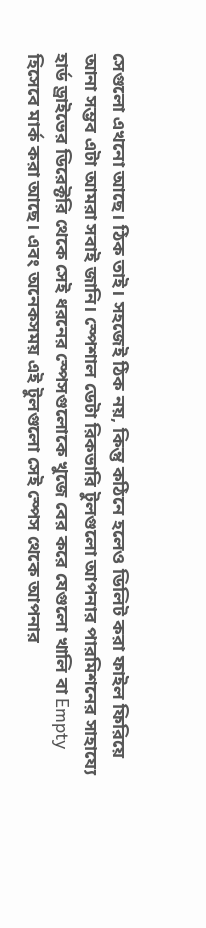সেগুলো এখনো আছে। ঠিক তাই। সহজেই ঠিক নয়, কিন্তু কঠিনে হলেও ডিলিট করা ফাইল ফিরিয়ে আনা সম্ভব এটা আমরা সবাই জানি। স্পেশাল ডেটা রিকভারি টুলগুলো আপনার পারমিশনের সাহায্যে হার্ড ড্রাইভের ডিরেক্টরি থেকে সেই ধরনের স্পেসগুলোকে খুজে বের করে যেগুলো খালি বা Empty হিসেবে মার্ক করা আছে। এবং অনেকসময় এই টুলগুলো সেই স্পেস থেকে আপনার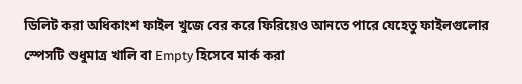ডিলিট করা অধিকাংশ ফাইল খুজে বের করে ফিরিয়েও আনতে পারে যেহেতু ফাইলগুলোর স্পেসটি শুধুমাত্র খালি বা Empty হিসেবে মার্ক করা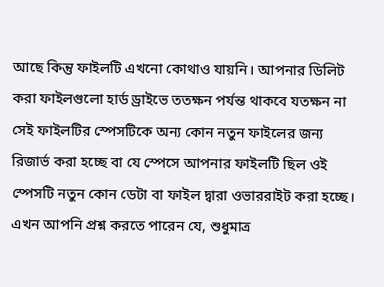আছে কিন্তু ফাইলটি এখনো কোথাও যায়নি। আপনার ডিলিট করা ফাইলগুলো হার্ড ড্রাইভে ততক্ষন পর্যন্ত থাকবে যতক্ষন না সেই ফাইলটির স্পেসটিকে অন্য কোন নতুন ফাইলের জন্য রিজার্ভ করা হচ্ছে বা যে স্পেসে আপনার ফাইলটি ছিল ওই স্পেসটি নতুন কোন ডেটা বা ফাইল দ্বারা ওভাররাইট করা হচ্ছে।
এখন আপনি প্রশ্ন করতে পারেন যে, শুধুমাত্র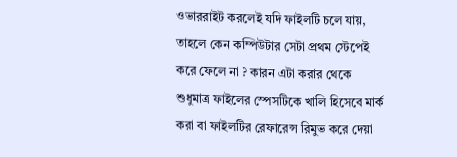ওভাররাইট করলেই যদি ফাইলটি চলে যায়, তাহলে কেন কম্পিউটার সেটা প্রথম স্টেপেই করে ফেলে না ? কারন এটা করার থেকে শুধুমাত্র ফাইলের স্পেসটিকে খালি হিসেবে মার্ক করা বা ফাইলটির রেফারেন্স রিমুভ করে দেয়া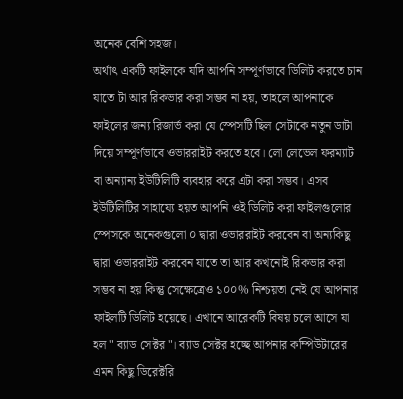অনেক বেশি সহজ।
অর্থাৎ একটি ফাইলকে যদি আপনি সম্পূর্ণভাবে ডিলিট করতে চান যাতে টা আর রিকভার করা সম্ভব না হয়, তাহলে আপনাকে ফাইলের জন্য রিজার্ভ করা যে স্পেসটি ছিল সেটাকে নতুন ডাটা দিয়ে সম্পূর্ণভাবে ওভাররাইট করতে হবে। লো লেভেল ফরম্যাট বা অন্যান্য ইউটিলিটি ব্যবহার করে এটা করা সম্ভব। এসব ইউটিলিটির সাহায্যে হয়ত আপনি ওই ডিলিট করা ফাইলগুলোর স্পেসকে অনেকগুলো ০ দ্বারা ওভাররাইট করবেন বা অন্যকিছু দ্বারা ওভাররাইট করবেন যাতে তা আর কখনোই রিকভার করা সম্ভব না হয় কিন্তু সেক্ষেত্রেও ১০০% নিশ্চয়তা নেই যে আপনার ফাইলটি ডিলিট হয়েছে। এখানে আরেকটি বিষয় চলে আসে যা হল " ব্যাড সেক্টর "। ব্যাড সেক্টর হচ্ছে আপনার কম্পিউটারের এমন কিছু ডিরেক্টরি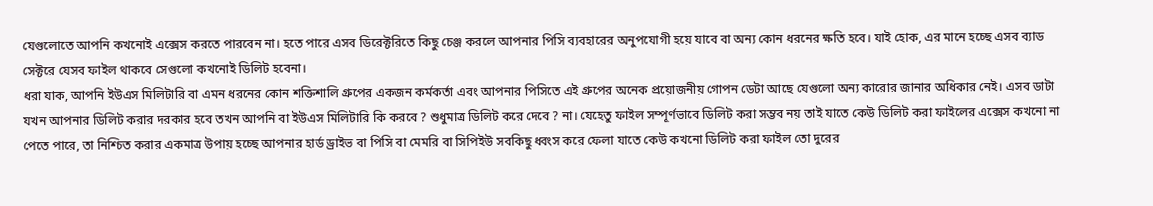যেগুলোতে আপনি কখনোই এক্সেস করতে পারবেন না। হতে পারে এসব ডিরেক্টরিতে কিছু চেঞ্জ করলে আপনার পিসি ব্যবহারের অনুপযোগী হয়ে যাবে বা অন্য কোন ধরনের ক্ষতি হবে। যাই হোক, এর মানে হচ্ছে এসব ব্যাড সেক্টরে যেসব ফাইল থাকবে সেগুলো কখনোই ডিলিট হবেনা।
ধরা যাক, আপনি ইউএস মিলিটারি বা এমন ধরনের কোন শক্তিশালি গ্রুপের একজন কর্মকর্তা এবং আপনার পিসিতে এই গ্রুপের অনেক প্রয়োজনীয় গোপন ডেটা আছে যেগুলো অন্য কারোর জানার অধিকার নেই। এসব ডাটা যখন আপনার ডিলিট করার দরকার হবে তখন আপনি বা ইউএস মিলিটারি কি করবে ? শুধুমাত্র ডিলিট করে দেবে ? না। যেহেতু ফাইল সম্পূর্ণভাবে ডিলিট করা সম্ভব নয় তাই যাতে কেউ ডিলিট করা ফাইলের এক্সেস কখনো না পেতে পারে, তা নিশ্চিত করার একমাত্র উপায় হচ্ছে আপনার হার্ড ড্রাইভ বা পিসি বা মেমরি বা সিপিইউ সবকিছু ধ্বংস করে ফেলা যাতে কেউ কখনো ডিলিট করা ফাইল তো দুরের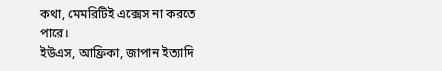কথা, মেমরিটিই এক্সেস না করতে পারে।
ইউএস, আফ্রিকা, জাপান ইত্যাদি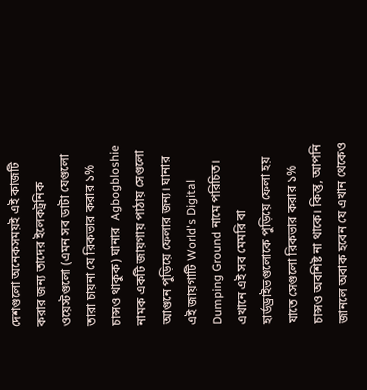দেশগুলো অনেকসময়ই এই কাজটি করার জন্য তাদের ইলেকট্রনিক ওয়েস্টগুলো (এমন সব ডাটা যেগুলো তারা চায়না যে রিকভার করার ১% চান্সও থাকুক) ঘানার  Agbogbloshie নামক একটি জায়গায় পাঠায় সেগুলো আগুনে পুড়িয়ে ফেলার জন্য। ঘানার এই জায়গাটি World's Digital Dumping Ground নামে পরিচিত। এখানে এই সব মেমরি বা হার্ডড্রাইভগুলোকে পুড়িয়ে ফেলা হয় যাতে সেগুলো রিকভার করার ১% চান্সও অবশিষ্ট না থাকে। কিন্তু, আপনি জানলে অবাক হবেন যে এখান থেকেও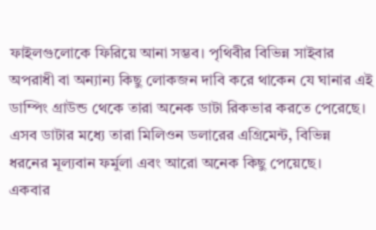ফাইলগুলোকে ফিরিয়ে আনা সম্ভব। পৃথিবীর বিভিন্ন সাইবার অপরাধী বা অন্যান্য কিছু লোকজন দাবি করে থাকেন যে ঘানার এই ডাম্পিং গ্রাউন্ড থেকে তারা অনেক ডাটা রিকভার করতে পেরেছে। এসব ডাটার মধ্যে তারা মিলিওন ডলারের এগ্রিমেন্ট, বিভিন্ন ধরনের মূল্যবান ফর্মুলা এবং আরো অনেক কিছু পেয়েছে।
একবার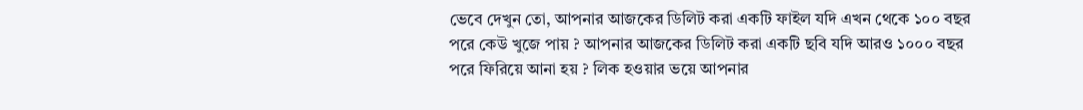ভেবে দেখুন তো, আপনার আজকের ডিলিট করা একটি ফাইল যদি এখন থেকে ১০০ বছর পরে কেউ খুজে পায় ? আপনার আজকের ডিলিট করা একটি ছবি যদি আরও ১০০০ বছর পরে ফিরিয়ে আনা হয় ? লিক হওয়ার ভয়ে আপনার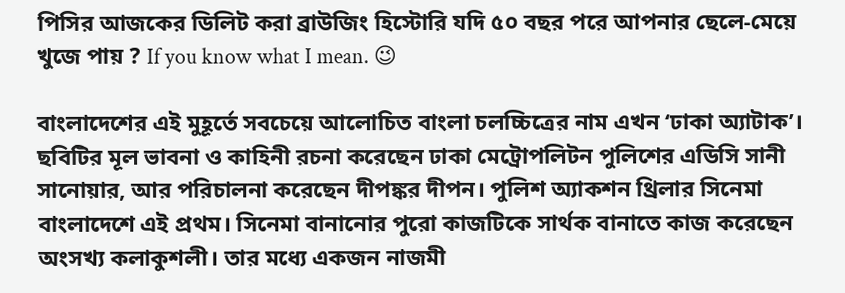পিসির আজকের ডিলিট করা ব্রাউজিং হিস্টোরি যদি ৫০ বছর পরে আপনার ছেলে-মেয়ে খুজে পায় ? If you know what I mean. 😉

বাংলাদেশের এই মুহূর্তে সবচেয়ে আলোচিত বাংলা চলচ্চিত্রের নাম এখন ‘ঢাকা অ্যাটাক’। ছবিটির মূল ভাবনা ও কাহিনী রচনা করেছেন ঢাকা মেট্রোপলিটন পুলিশের এডিসি সানী সানোয়ার, আর পরিচালনা করেছেন দীপঙ্কর দীপন। পুলিশ অ্যাকশন থ্রিলার সিনেমা বাংলাদেশে এই প্রথম। সিনেমা বানানোর পুরো কাজটিকে সার্থক বানাতে কাজ করেছেন অংসখ্য কলাকুশলী। তার মধ্যে একজন নাজমী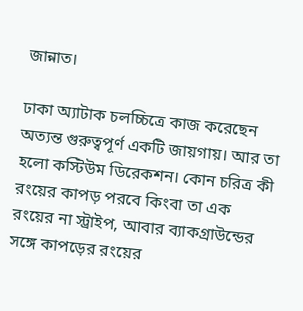জান্নাত।

ঢাকা অ্যাটাক চলচ্চিত্রে কাজ করেছেন অত্যন্ত গুরুত্বপূর্ণ একটি জায়গায়। আর তা হলো কস্টিউম ডিরেকশন। কোন চরিত্র কী রংয়ের কাপড় পরবে কিংবা তা এক রংয়ের না স্ট্রাইপ, আবার ব্যাকগ্রাউন্ডের সঙ্গে কাপড়ের রংয়ের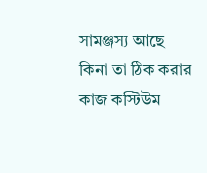সামঞ্জস্য আছে কিনা তা ঠিক করার কাজ কস্টিউম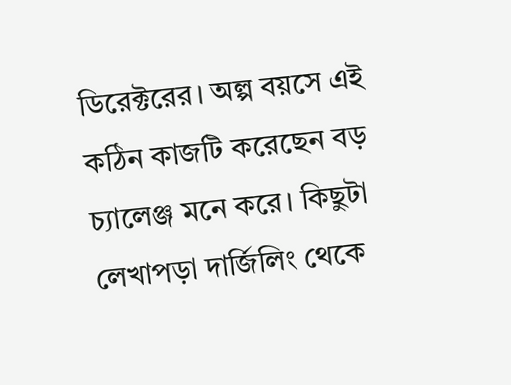ডিরেক্টরের। অল্প বয়সে এই কঠিন কাজটি করেছেন বড় চ্যালেঞ্জ মনে করে। কিছুটা লেখাপড়া দার্জিলিং থেকে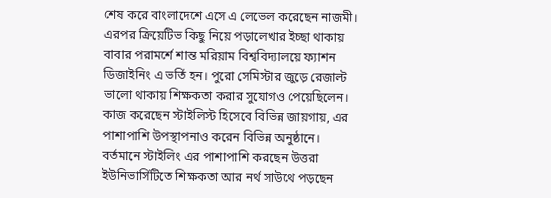শেষ করে বাংলাদেশে এসে এ লেভেল করেছেন নাজমী। এরপর ক্রিয়েটিভ কিছু নিয়ে পড়ালেখার ইচ্ছা থাকায় বাবার পরামর্শে শান্ত মরিয়াম বিশ্ববিদ্যালয়ে ফ্যাশন ডিজাইনিং এ ভর্তি হন। পুরো সেমিস্টার জুড়ে রেজাল্ট ভালো থাকায় শিক্ষকতা করার সুযোগও পেয়েছিলেন। কাজ করেছেন স্টাইলিস্ট হিসেবে বিভিন্ন জায়গায়, এর পাশাপাশি উপস্থাপনাও করেন বিভিন্ন অনুষ্ঠানে। বর্তমানে স্টাইলিং এর পাশাপাশি করছেন উত্তরা ইউনিভার্সিটিতে শিক্ষকতা আর নর্থ সাউথে পড়ছেন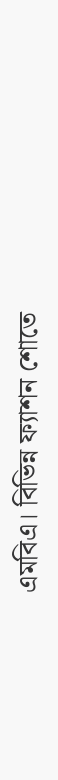এমবিএ। বিভিন্ন ফ্যাশন শোতে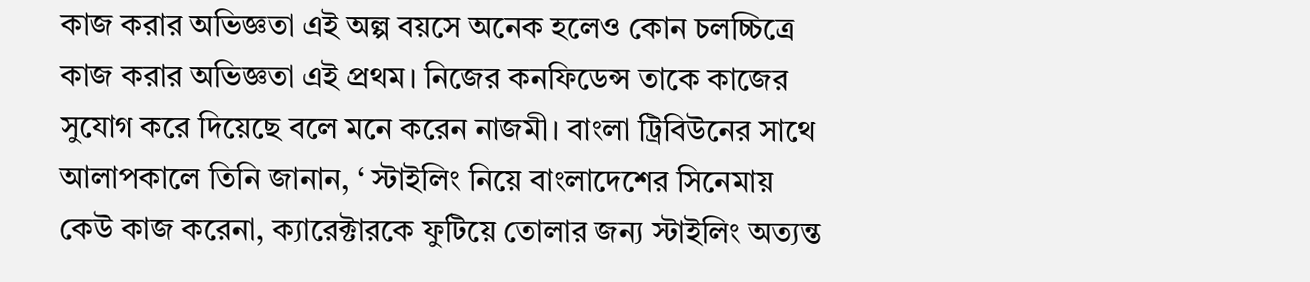কাজ করার অভিজ্ঞতা এই অল্প বয়সে অনেক হলেও কোন চলচ্চিত্রে কাজ করার অভিজ্ঞতা এই প্রথম। নিজের কনফিডেন্স তাকে কাজের সুযোগ করে দিয়েছে বলে মনে করেন নাজমী। বাংলা ট্রিবিউনের সাথে আলাপকালে তিনি জানান, ‘ স্টাইলিং নিয়ে বাংলাদেশের সিনেমায় কেউ কাজ করেনা, ক্যারেক্টারকে ফুটিয়ে তোলার জন্য স্টাইলিং অত্যন্ত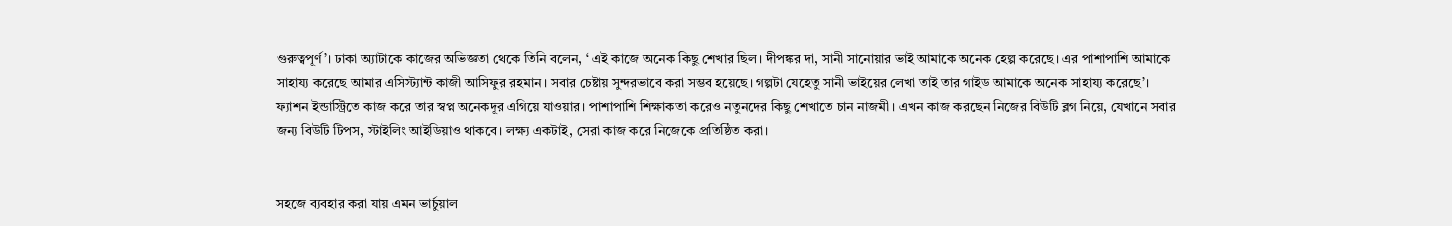গুরুত্বপূর্ণ’। ঢাকা অ্যাটাকে কাজের অভিজ্ঞতা থেকে তিনি বলেন, ‘ এই কাজে অনেক কিছু শেখার ছিল। দীপঙ্কর দা, সানী সানোয়ার ভাই আমাকে অনেক হেল্প করেছে। এর পাশাপাশি আমাকে সাহায্য করেছে আমার এসিস্ট্যান্ট কাজী আসিফুর রহমান। সবার চেষ্টায় সুন্দরভাবে করা সম্ভব হয়েছে। গল্পটা যেহেতু সানী ভাইয়ের লেখা তাই তার গাইড আমাকে অনেক সাহায্য করেছে’। ফ্যাশন ইন্ডাস্ট্রিতে কাজ করে তার স্বপ্ন অনেকদূর এগিয়ে যাওয়ার। পাশাপাশি শিক্ষাকতা করেও নতুনদের কিছু শেখাতে চান নাজমী। এখন কাজ করছেন নিজের বিউটি ব্লগ নিয়ে, যেখানে সবার জন্য বিউটি টিপস, স্টাইলিং আইডিয়াও থাকবে। লক্ষ্য একটাই, সেরা কাজ করে নিজেকে প্রতিষ্ঠিত করা।


সহজে ব্যবহার করা যায় এমন ভার্চুয়াল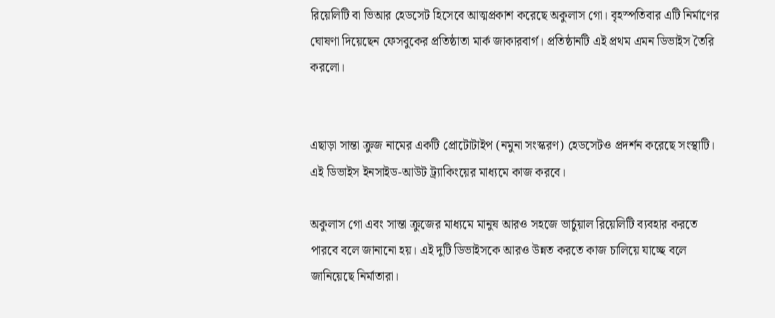রিয়েলিটি বা ভিআর হেডসেট হিসেবে আত্মপ্রকাশ করেছে অকুলাস গো। বৃহস্পতিবার এটি নির্মাণের ঘোষণা দিয়েছেন ফেসবুকের প্রতিষ্ঠাতা মার্ক জাকারবার্গ। প্রতিষ্ঠানটি এই প্রথম এমন ডিভাইস তৈরি করলো।


এছাড়া সান্তা ক্রুজ নামের একটি প্রোটোটাইপ (নমুনা সংস্করণ) হেডসেটও প্রদর্শন করেছে সংস্থাটি। এই ডিভাইস ইনসাইড-আউট ট্র্যাকিংয়ের মাধ্যমে কাজ করবে।

অকুলাস গো এবং সান্তা ক্রুজের মাধ্যমে মানুষ আরও সহজে ভার্চুয়াল রিয়েলিটি ব্যবহার করতে পারবে বলে জানানো হয়। এই দুটি ডিভাইসকে আরও উন্নত করতে কাজ চালিয়ে যাচ্ছে বলে জানিয়েছে নির্মাতারা।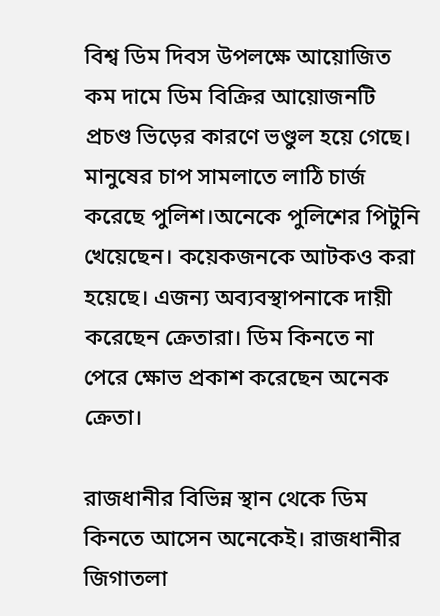বিশ্ব ডিম দিবস উপলক্ষে আয়োজিত কম দামে ডিম বিক্রির আয়োজনটি প্রচণ্ড ভিড়ের কারণে ভণ্ডুল হয়ে গেছে। মানুষের চাপ সামলাতে লাঠি চার্জ করেছে পুলিশ।অনেকে পুলিশের পিটুনি খেয়েছেন। কয়েকজনকে আটকও করা হয়েছে। এজন্য অব্যবস্থাপনাকে দায়ী করেছেন ক্রেতারা। ডিম কিনতে না পেরে ক্ষোভ প্রকাশ করেছেন অনেক ক্রেতা।

রাজধানীর বিভিন্ন স্থান থেকে ডিম কিনতে আসেন অনেকেই। রাজধানীর জিগাতলা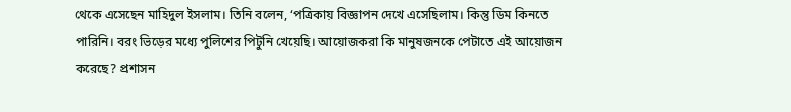থেকে এসেছেন মাহিদুল ইসলাম। তিনি বলেন, ‘পত্রিকায় বিজ্ঞাপন দেখে এসেছিলাম। কিন্তু ডিম কিনতে পারিনি। বরং ভিড়ের মধ্যে পুলিশের পিটুনি খেয়েছি। আয়োজকরা কি মানুষজনকে পেটাতে এই আয়োজন করেছে? প্রশাসন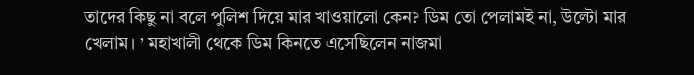তাদের কিছু না বলে পুলিশ দিয়ে মার খাওয়ালো কেন? ডিম তো পেলামই না, উল্টো মার খেলাম। ’ মহাখালী থেকে ডিম কিনতে এসেছিলেন নাজমা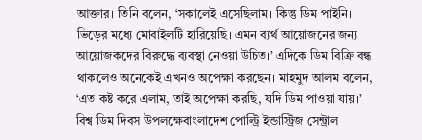আক্তার। তিনি বলেন, ‘সকালেই এসেছিলাম। কিন্তু ডিম পাইনি। ভিড়ের মধ্যে মোবাইলটি হারিয়েছি। এমন ব্যর্থ আয়োজনের জন্য আয়োজকদের বিরুদ্ধে ব্যবস্থা নেওয়া উচিত।’ এদিকে ডিম বিক্রি বন্ধ থাকলেও অনেকেই এখনও অপেক্ষা করছেন। মাহমুদ আলম বলেন, ‘এত কষ্ট করে এলাম, তাই অপেক্ষা করছি, যদি ডিম পাওয়া যায়।’ বিশ্ব ডিম দিবস উপলক্ষেবাংলাদেশ পোল্ট্রি ইন্ডাস্ট্রিজ সেন্ট্রাল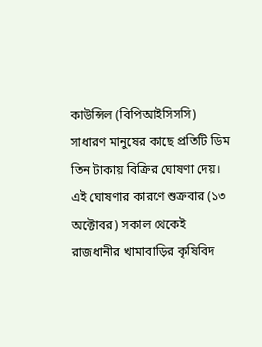কাউন্সিল (বিপিআইসিসসি) সাধারণ মানুষের কাছে প্রতিটি ডিম তিন টাকায় বিক্রির ঘোষণা দেয়। এই ঘোষণার কারণে শুক্রবার (১৩ অক্টোবর) সকাল থেকেই রাজধানীর খামাবাড়ির কৃষিবিদ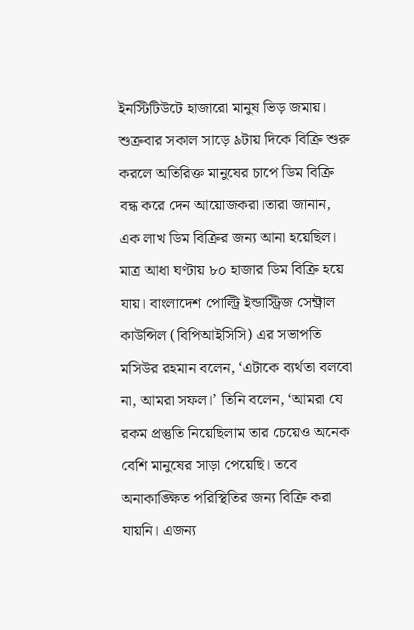ইনস্টিটিউটে হাজারো মানুষ ভিড় জমায়। শুক্রবার সকাল সাড়ে ৯টায় দিকে বিক্রি শুরু করলে অতিরিক্ত মানুষের চাপে ডিম বিক্রি বন্ধ করে দেন আয়োজকরা।তারা জানান, এক লাখ ডিম বিক্রির জন্য আনা হয়েছিল। মাত্র আধা ঘণ্টায় ৮০ হাজার ডিম বিক্রি হয়ে যায়। বাংলাদেশ পোল্ট্রি ইন্ডাস্ট্রিজ সেন্ট্রাল কাউন্সিল (বিপিআইসিসি) এর সভাপতি মসিউর রহমান বলেন, ‘এটাকে ব্যর্থতা বলবো না, আমরা সফল।’ তিনি বলেন, ‘আমরা যে রকম প্রস্তুতি নিয়েছিলাম তার চেয়েও অনেক বেশি মানুষের সাড়া পেয়েছি। তবে অনাকাঙ্ক্ষিত পরিস্থিতির জন্য বিক্রি করা যায়নি। এজন্য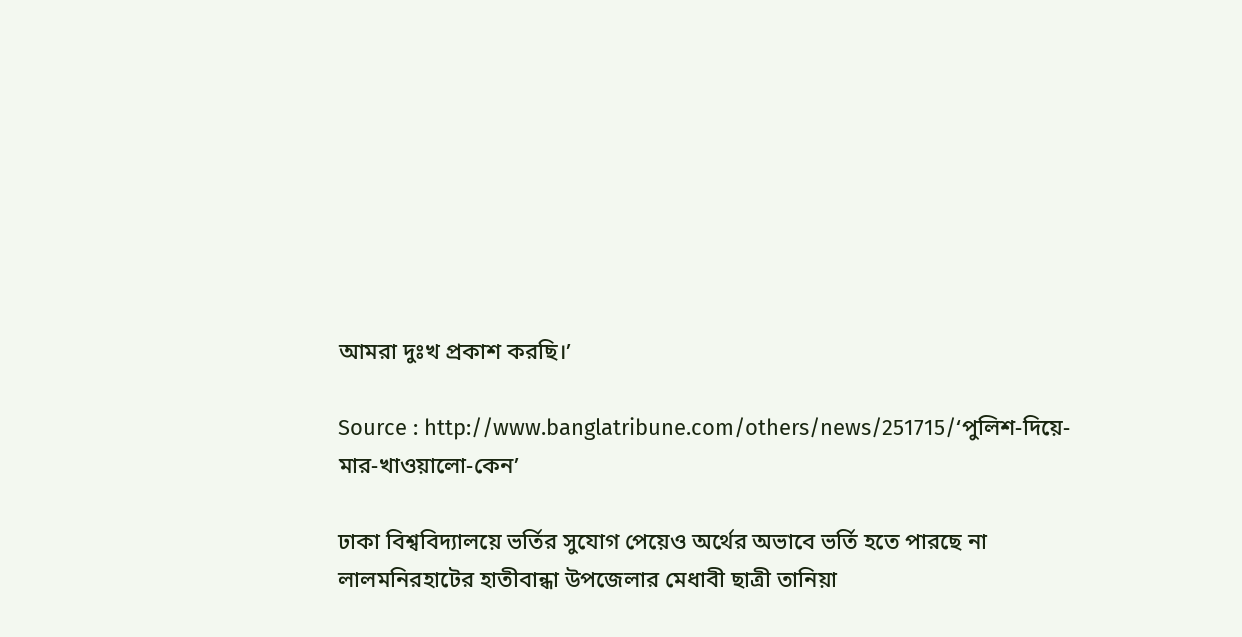আমরা দুঃখ প্রকাশ করছি।’

Source : http://www.banglatribune.com/others/news/251715/‘পুলিশ-দিয়ে-মার-খাওয়ালো-কেন’

ঢাকা বিশ্ববিদ্যালয়ে ভর্তির সুযোগ পেয়েও অর্থের অভাবে ভর্তি হতে পারছে না লালমনিরহাটের হাতীবান্ধা উপজেলার মেধাবী ছাত্রী তানিয়া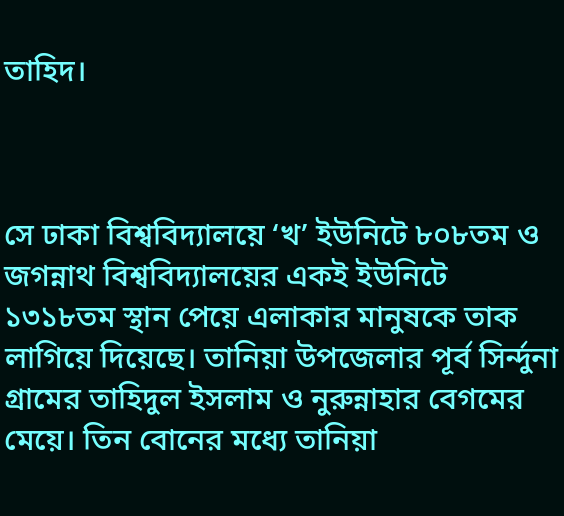তাহিদ।



সে ঢাকা বিশ্ববিদ্যালয়ে ‘খ’ ইউনিটে ৮০৮তম ও জগন্নাথ বিশ্ববিদ্যালয়ের একই ইউনিটে ১৩১৮তম স্থান পেয়ে এলাকার মানুষকে তাক লাগিয়ে দিয়েছে। তানিয়া উপজেলার পূর্ব সির্ন্দুনা গ্রামের তাহিদুল ইসলাম ও নুরুন্নাহার বেগমের মেয়ে। তিন বোনের মধ্যে তানিয়া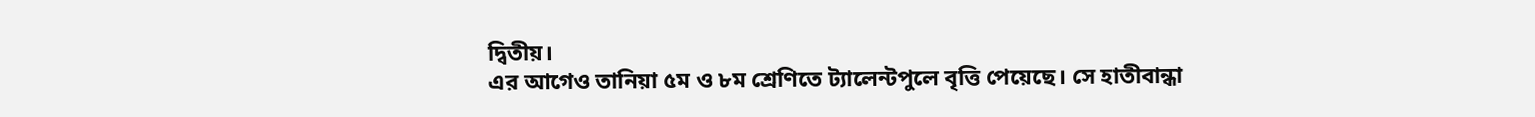দ্বিতীয়।
এর আগেও তানিয়া ৫ম ও ৮ম শ্রেণিতে ট্যালেন্টপুলে বৃত্তি পেয়েছে। সে হাতীবান্ধা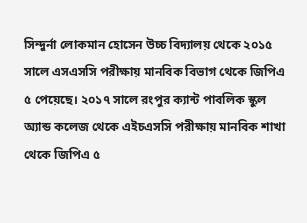সিন্দুর্না লোকমান হোসেন উচ্চ বিদ্যালয় থেকে ২০১৫ সালে এসএসসি পরীক্ষায় মানবিক বিভাগ থেকে জিপিএ ৫ পেয়েছে। ২০১৭ সালে রংপুর ক্যান্ট পাবলিক স্কুল অ্যান্ড কলেজ থেকে এইচএসসি পরীক্ষায় মানবিক শাখা থেকে জিপিএ ৫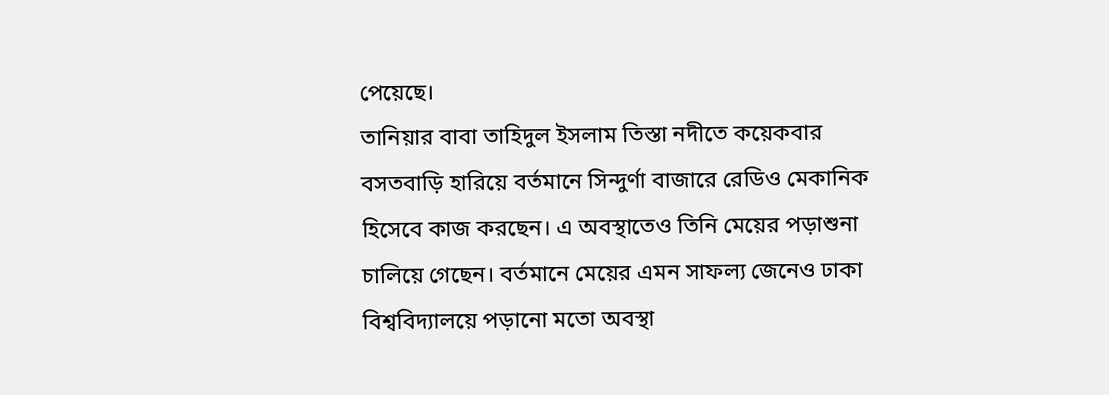পেয়েছে।
তানিয়ার বাবা তাহিদুল ইসলাম তিস্তা নদীতে কয়েকবার বসতবাড়ি হারিয়ে বর্তমানে সিন্দুর্ণা বাজারে রেডিও মেকানিক হিসেবে কাজ করছেন। এ অবস্থাতেও তিনি মেয়ের পড়াশুনা চালিয়ে গেছেন। বর্তমানে মেয়ের এমন সাফল্য জেনেও ঢাকা বিশ্ববিদ্যালয়ে পড়ানো মতো অবস্থা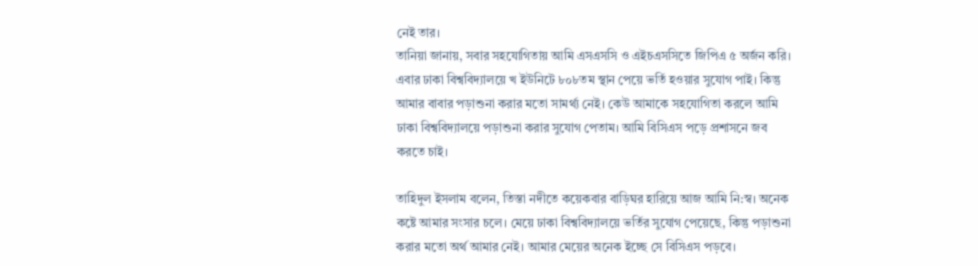নেই তার।
তানিয়া জানায়, সবার সহযোগিতায় আমি এসএসসি ও এইচএসসিতে জিপিএ ৫ অর্জন করি। এবার ঢাকা বিশ্ববিদ্যালয়ে খ ইউনিটে ৮০৮তম স্থান পেয়ে ভর্তি হওয়ার সুযোগ পাই। কিন্তু আমার বাবার পড়াশুনা করার মতো সামর্থ্য নেই। কেউ আমাকে সহযোগিতা করলে আমি ঢাকা বিশ্ববিদ্যালয়ে পড়াশুনা করার সুযোগ পেতাম। আমি বিসিএস পড়ে প্রশাসনে জব করতে চাই।

তাহিদুল ইসলাম বলেন, তিস্তা নদীতে কয়েকবার বাড়িঘর হারিয়ে আজ আমি নি:স্ব। অনেক কষ্টে আমার সংসার চলে। মেয়ে ঢাকা বিশ্ববিদ্যালয়ে ভর্তির সুযোগ পেয়েছে, কিন্তু পড়াশুনা করার মতো অর্থ আমার নেই। আমার মেয়ের অনেক ইচ্ছে সে বিসিএস পড়বে।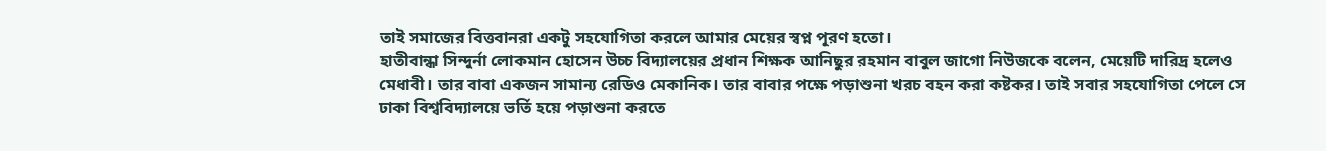তাই সমাজের বিত্তবানরা একটু সহযোগিতা করলে আমার মেয়ের স্বপ্ন পূরণ হতো।
হাতীবান্ধা সিন্দুর্না লোকমান হোসেন উচ্চ বিদ্যালয়ের প্রধান শিক্ষক আনিছুর রহমান বাবুল জাগো নিউজকে বলেন, মেয়েটি দারিদ্র হলেও মেধাবী। তার বাবা একজন সামান্য রেডিও মেকানিক। তার বাবার পক্ষে পড়াশুনা খরচ বহন করা কষ্টকর। তাই সবার সহযোগিতা পেলে সে ঢাকা বিশ্ববিদ্যালয়ে ভর্তি হয়ে পড়াশুনা করতে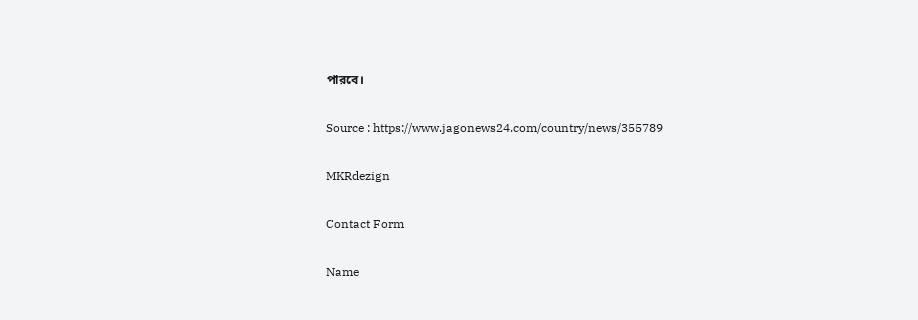পারবে।

Source : https://www.jagonews24.com/country/news/355789

MKRdezign

Contact Form

Name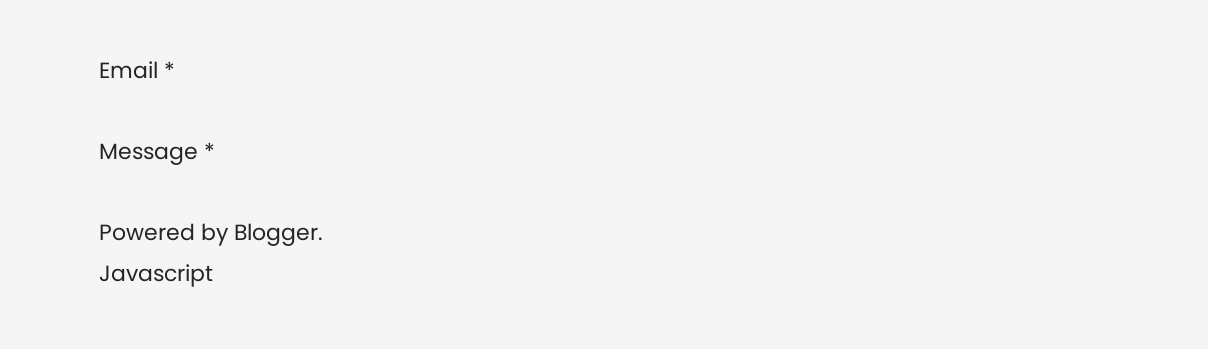Email *

Message *

Powered by Blogger.
Javascript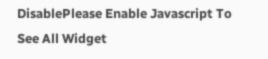DisablePlease Enable Javascript To See All Widget